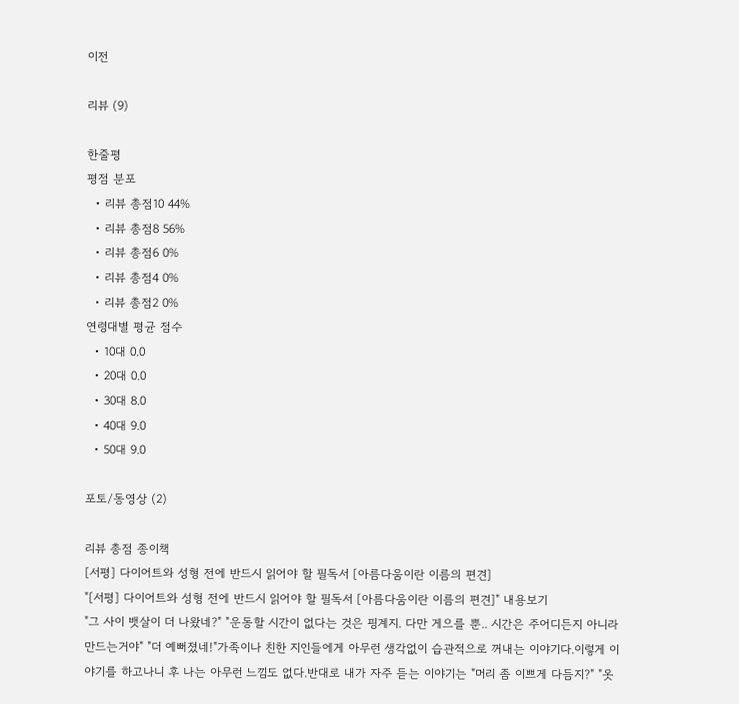이전

리뷰 (9)

한줄평
평점 분포
  • 리뷰 총점10 44%
  • 리뷰 총점8 56%
  • 리뷰 총점6 0%
  • 리뷰 총점4 0%
  • 리뷰 총점2 0%
연령대별 평균 점수
  • 10대 0.0
  • 20대 0.0
  • 30대 8.0
  • 40대 9.0
  • 50대 9.0

포토/동영상 (2)

리뷰 총점 종이책
[서평] 다이어트와 성형 전에 반드시 읽어야 할 필독서 [아름다움이란 이름의 편견]
"[서평] 다이어트와 성형 전에 반드시 읽어야 할 필독서 [아름다움이란 이름의 편견]" 내용보기
"그 사이 뱃살이 더 나왔네?" "운동할 시간이 없다는 것은 핑계지. 다만 게으를 뿐.. 시간은 주어디든지 아니라 만드는거야" "더 예뻐졌네!"가족이나 친한 지인들에게 아무런 생각없이 습관적으로 꺼내는 이야기다.이렇게 이야기를 하고나니 후 나는 아무런 느낌도 없다.반대로 내가 자주 듣는 이야기는 "머리 좀 이쁘게 다듬지?" "옷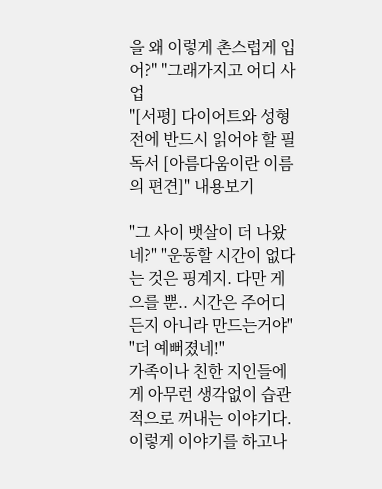을 왜 이렇게 촌스럽게 입어?" "그래가지고 어디 사업
"[서평] 다이어트와 성형 전에 반드시 읽어야 할 필독서 [아름다움이란 이름의 편견]" 내용보기

"그 사이 뱃살이 더 나왔네?" "운동할 시간이 없다는 것은 핑계지. 다만 게으를 뿐.. 시간은 주어디든지 아니라 만드는거야" "더 예뻐졌네!"
가족이나 친한 지인들에게 아무런 생각없이 습관적으로 꺼내는 이야기다.
이렇게 이야기를 하고나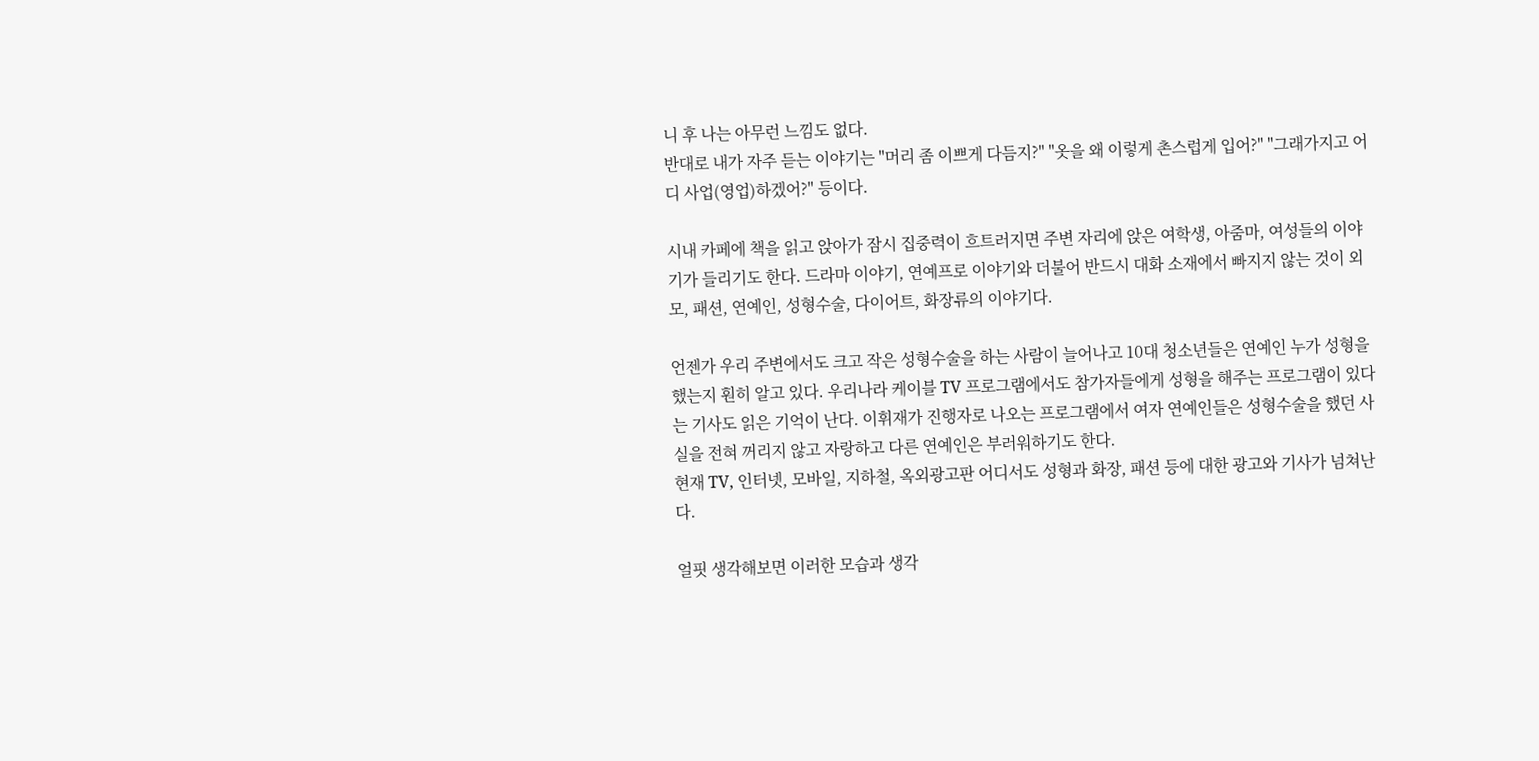니 후 나는 아무런 느낌도 없다.
반대로 내가 자주 듣는 이야기는 "머리 좀 이쁘게 다듬지?" "옷을 왜 이렇게 촌스럽게 입어?" "그래가지고 어디 사업(영업)하겠어?" 등이다.

시내 카페에 책을 읽고 앉아가 잠시 집중력이 흐트러지면 주변 자리에 앉은 여학생, 아줌마, 여성들의 이야기가 들리기도 한다. 드라마 이야기, 연예프로 이야기와 더불어 반드시 대화 소재에서 빠지지 않는 것이 외모, 패션, 연예인, 성형수술, 다이어트, 화장류의 이야기다.

언젠가 우리 주변에서도 크고 작은 성형수술을 하는 사람이 늘어나고 10대 청소년들은 연예인 누가 성형을 했는지 훤히 알고 있다. 우리나라 케이블 TV 프로그램에서도 참가자들에게 성형을 해주는 프로그램이 있다는 기사도 읽은 기억이 난다. 이휘재가 진행자로 나오는 프로그램에서 여자 연예인들은 성형수술을 했던 사실을 전혀 꺼리지 않고 자랑하고 다른 연예인은 부러워하기도 한다.
현재 TV, 인터넷, 모바일, 지하철, 옥외광고판 어디서도 성형과 화장, 패션 등에 대한 광고와 기사가 넘쳐난다.

얼핏 생각해보면 이러한 모습과 생각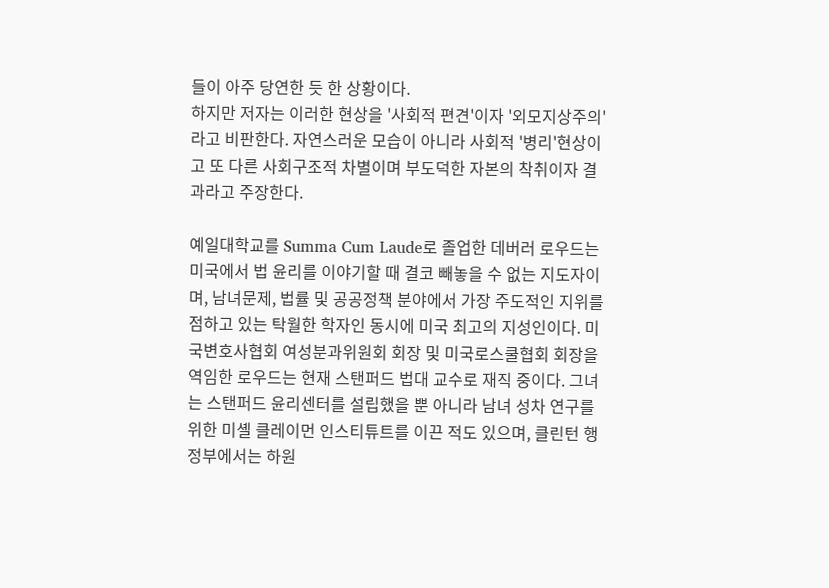들이 아주 당연한 듯 한 상황이다.
하지만 저자는 이러한 현상을 '사회적 편견'이자 '외모지상주의'라고 비판한다. 자연스러운 모습이 아니라 사회적 '병리'현상이고 또 다른 사회구조적 차별이며 부도덕한 자본의 착취이자 결과라고 주장한다.

예일대학교를 Summa Cum Laude로 졸업한 데버러 로우드는 미국에서 법 윤리를 이야기할 때 결코 빼놓을 수 없는 지도자이며, 남녀문제, 법률 및 공공정책 분야에서 가장 주도적인 지위를 점하고 있는 탁월한 학자인 동시에 미국 최고의 지성인이다. 미국변호사협회 여성분과위원회 회장 및 미국로스쿨협회 회장을 역임한 로우드는 현재 스탠퍼드 법대 교수로 재직 중이다. 그녀는 스탠퍼드 윤리센터를 설립했을 뿐 아니라 남녀 성차 연구를 위한 미셸 클레이먼 인스티튜트를 이끈 적도 있으며, 클린턴 행정부에서는 하원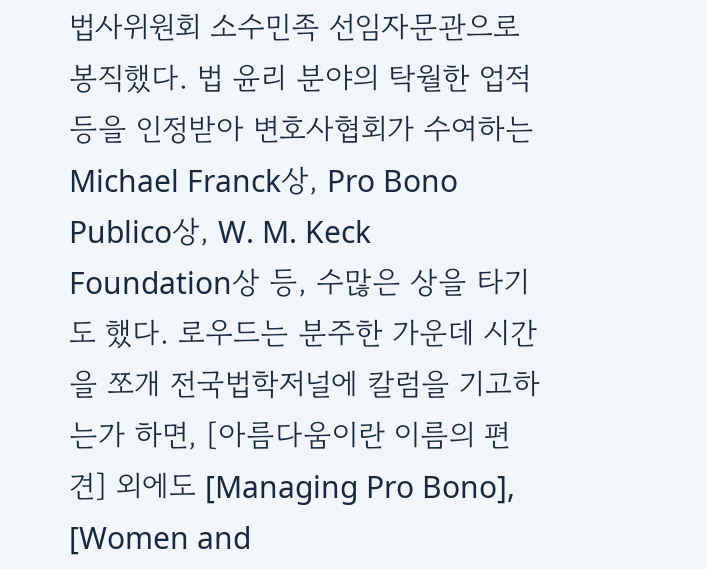법사위원회 소수민족 선임자문관으로 봉직했다. 법 윤리 분야의 탁월한 업적 등을 인정받아 변호사협회가 수여하는 Michael Franck상, Pro Bono Publico상, W. M. Keck Foundation상 등, 수많은 상을 타기도 했다. 로우드는 분주한 가운데 시간을 쪼개 전국법학저널에 칼럼을 기고하는가 하면, [아름다움이란 이름의 편견] 외에도 [Managing Pro Bono], [Women and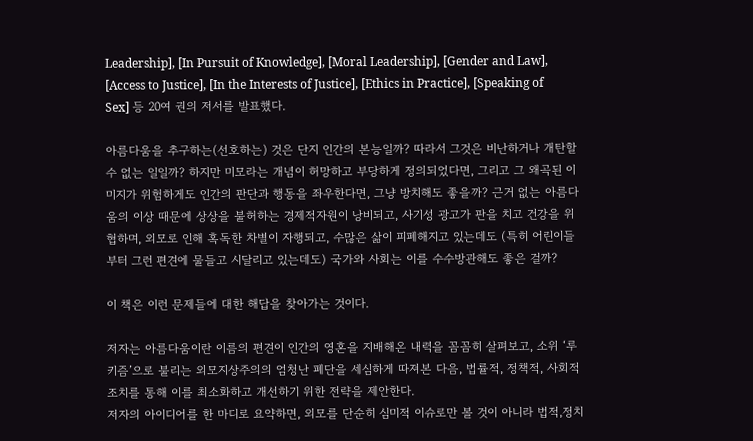Leadership], [In Pursuit of Knowledge], [Moral Leadership], [Gender and Law], [Access to Justice], [In the Interests of Justice], [Ethics in Practice], [Speaking of Sex] 등 20여 권의 저서를 발표했다.

아름다움을 추구하는(선호하는) 것은 단지 인간의 본능일까? 따라서 그것은 비난하거나 개탄할 수 없는 일일까? 하지만 미모라는 개념이 허망하고 부당하게 정의되었다면, 그리고 그 왜곡된 이미지가 위험하게도 인간의 판단과 행동을 좌우한다면, 그냥 방치해도 좋을까? 근거 없는 아름다움의 이상 때문에 상상을 불허하는 경제적자원이 낭비되고, 사기성 광고가 판을 치고 건강을 위협하며, 외모로 인해 혹독한 차별이 자행되고, 수많은 삶이 피폐해지고 있는데도 (특히 어린이들부터 그런 편견에 물들고 시달리고 있는데도) 국가와 사회는 이를 수수방관해도 좋은 걸까?

이 책은 이런 문제들에 대한 해답을 찾아가는 것이다.

저자는 아름다움이란 이름의 편견이 인간의 영혼을 지배해온 내력을 꼼꼼히 살펴보고, 소위 ‘루키즘’으로 불리는 외모지상주의의 엄청난 폐단을 세심하게 따져본 다음, 법률적, 정책적, 사회적 조치를 통해 이를 최소화하고 개선하기 위한 전략을 제안한다.
저자의 아이디어를 한 마디로 요약하면, 외모를 단순히 심미적 이슈로만 볼 것이 아니라 법적,정치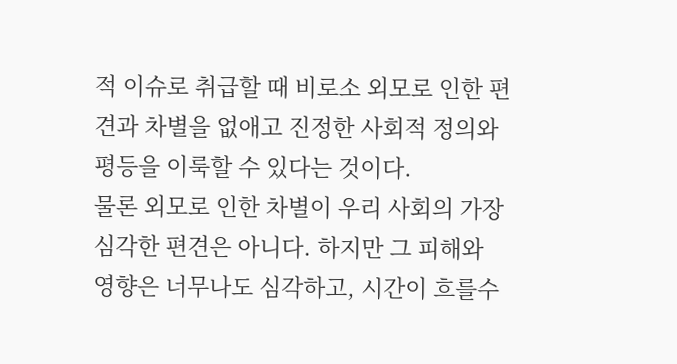적 이슈로 취급할 때 비로소 외모로 인한 편견과 차별을 없애고 진정한 사회적 정의와 평등을 이룩할 수 있다는 것이다.
물론 외모로 인한 차별이 우리 사회의 가장 심각한 편견은 아니다. 하지만 그 피해와 영향은 너무나도 심각하고, 시간이 흐를수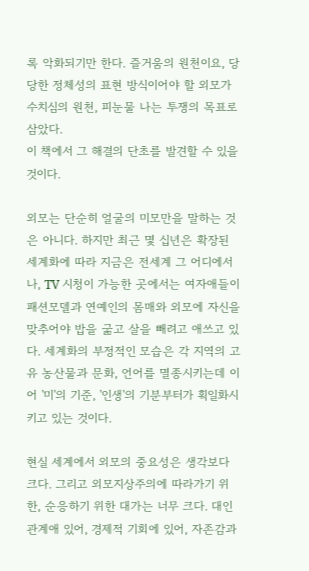록 악화되기만 한다. 즐거움의 원천이요, 당당한 정체성의 표현 방식이어야 할 외모가 수치심의 원천, 피눈물 나는 투쟁의 목표로 삼았다.
이 책에서 그 해결의 단초를 발견할 수 있을 것이다.

외모는 단순히 얼굴의 미모만을 말하는 것은 아니다. 하지만 최근 몇 십년은 확장된 세계화에 따라 지금은 전세계 그 어디에서나, TV 시청이 가능한 곳에서는 여자애들이 패션모델과 연예인의 몸매와 외모에 자신을 맞추어야 밥을 굶고 살을 빼려고 애쓰고 있다. 세계화의 부정적인 모습은 각 지역의 고유 농산물과 문화, 언어를 멸종시키는데 이어 '미'의 기준, '인생'의 기분부터가 획일화시키고 있는 것이다.

현실 세계에서 외모의 중요성은 생각보다 크다. 그리고 외모지상주의에 따라가기 위한, 순응하기 위한 대가는 너무 크다. 대인관계애 있어, 경제적 기회에 있어, 자존감과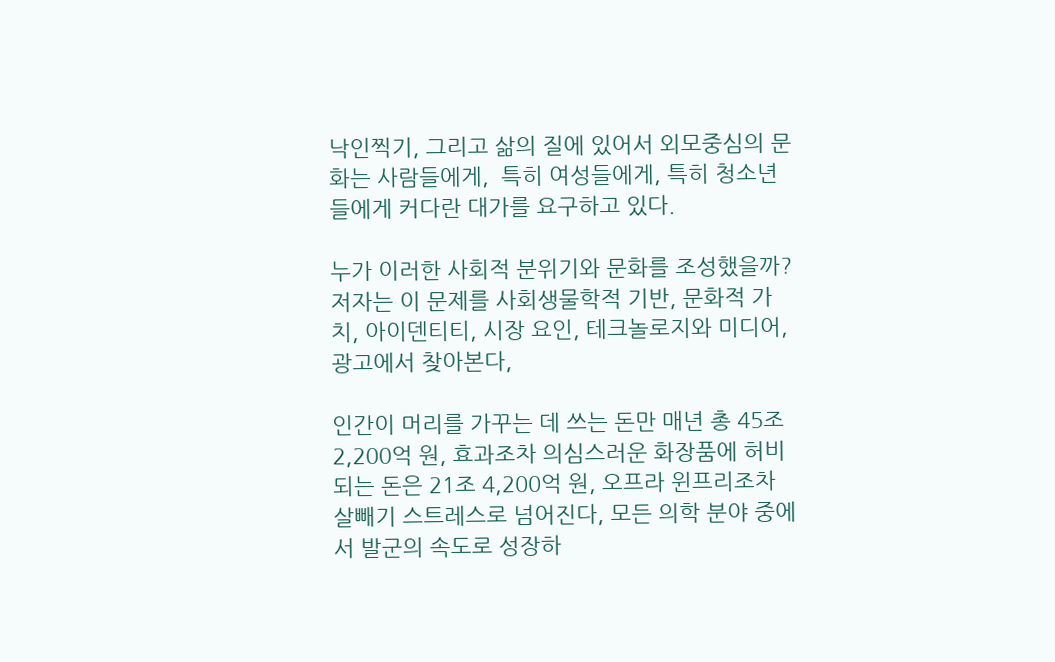낙인찍기, 그리고 삶의 질에 있어서 외모중심의 문화는 사람들에게,  특히 여성들에게, 특히 청소년들에게 커다란 대가를 요구하고 있다.

누가 이러한 사회적 분위기와 문화를 조성했을까? 저자는 이 문제를 사회생물학적 기반, 문화적 가치, 아이덴티티, 시장 요인, 테크놀로지와 미디어, 광고에서 찾아본다,

인간이 머리를 가꾸는 데 쓰는 돈만 매년 총 45조 2,200억 원, 효과조차 의심스러운 화장품에 허비되는 돈은 21조 4,200억 원, 오프라 윈프리조차 살빼기 스트레스로 넘어진다, 모든 의학 분야 중에서 발군의 속도로 성장하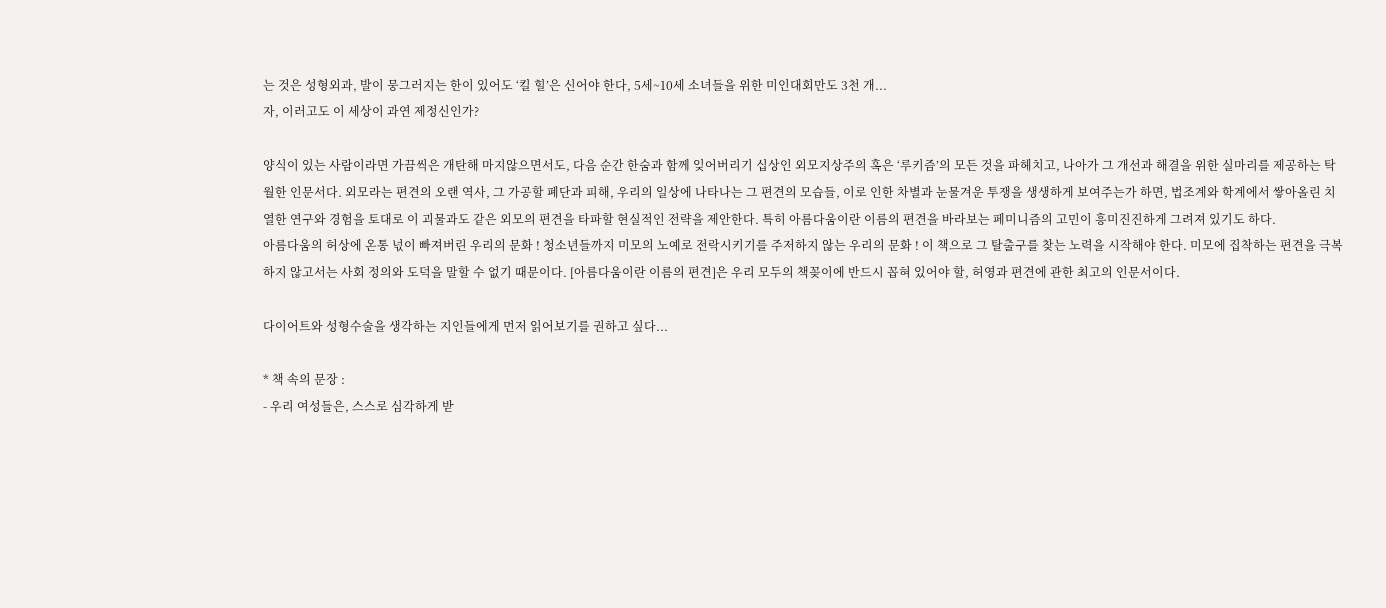는 것은 성형외과, 발이 뭉그러지는 한이 있어도 ‘킬 힐’은 신어야 한다, 5세~10세 소녀들을 위한 미인대회만도 3천 개...
자, 이러고도 이 세상이 과연 제정신인가?

양식이 있는 사람이라면 가끔씩은 개탄해 마지않으면서도, 다음 순간 한숨과 함께 잊어버리기 십상인 외모지상주의 혹은 ‘루키즘’의 모든 것을 파헤치고, 나아가 그 개선과 해결을 위한 실마리를 제공하는 탁월한 인문서다. 외모라는 편견의 오랜 역사, 그 가공할 폐단과 피해, 우리의 일상에 나타나는 그 편견의 모습들, 이로 인한 차별과 눈물겨운 투쟁을 생생하게 보여주는가 하면, 법조계와 학계에서 쌓아올린 치열한 연구와 경험을 토대로 이 괴물과도 같은 외모의 편견을 타파할 현실적인 전략을 제안한다. 특히 아름다움이란 이름의 편견을 바라보는 페미니즘의 고민이 흥미진진하게 그려져 있기도 하다.
아름다움의 허상에 온통 넋이 빠져버린 우리의 문화 ! 청소년들까지 미모의 노예로 전락시키기를 주저하지 않는 우리의 문화 ! 이 책으로 그 탈출구를 찾는 노력을 시작해야 한다. 미모에 집착하는 편견을 극복하지 않고서는 사회 정의와 도덕을 말할 수 없기 때문이다. [아름다움이란 이름의 편견]은 우리 모두의 책꽂이에 반드시 꼽혀 있어야 할, 허영과 편견에 관한 최고의 인문서이다.

다이어트와 성형수술을 생각하는 지인들에게 먼저 읽어보기를 권하고 싶다...

* 책 속의 문장 :
- 우리 여성들은, 스스로 심각하게 받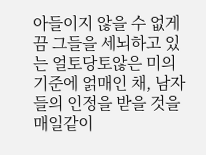아들이지 않을 수 없게끔 그들을 세뇌하고 있는 얼토당토않은 미의 기준에 얽매인 채, 남자들의 인정을 받을 것을 매일같이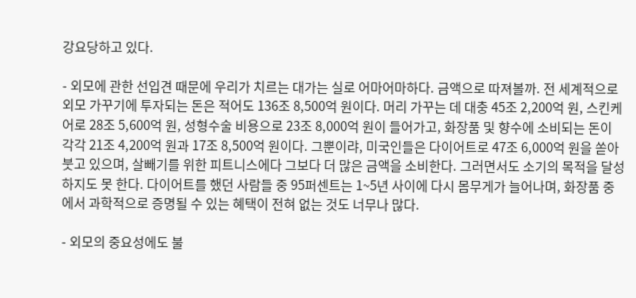강요당하고 있다.

- 외모에 관한 선입견 때문에 우리가 치르는 대가는 실로 어마어마하다. 금액으로 따져볼까. 전 세계적으로 외모 가꾸기에 투자되는 돈은 적어도 136조 8,500억 원이다. 머리 가꾸는 데 대충 45조 2,200억 원, 스킨케어로 28조 5,600억 원, 성형수술 비용으로 23조 8,000억 원이 들어가고, 화장품 및 향수에 소비되는 돈이 각각 21조 4,200억 원과 17조 8,500억 원이다. 그뿐이랴, 미국인들은 다이어트로 47조 6,000억 원을 쏟아 붓고 있으며, 살빼기를 위한 피트니스에다 그보다 더 많은 금액을 소비한다. 그러면서도 소기의 목적을 달성하지도 못 한다. 다이어트를 했던 사람들 중 95퍼센트는 1~5년 사이에 다시 몸무게가 늘어나며, 화장품 중에서 과학적으로 증명될 수 있는 혜택이 전혀 없는 것도 너무나 많다.

- 외모의 중요성에도 불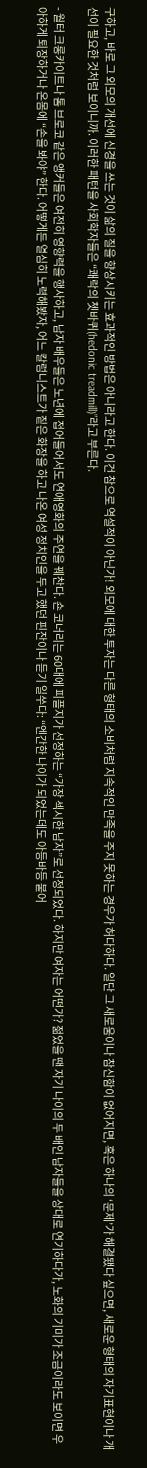구하고, 바로 그 외모의 개선에 신경을 쓰는 것이 삶의 질을 향상시키는 효과적인 방법은 아니라고 한다. 이건 참으로 역설적이 아닌가! 외모에 대한 투자는 다른 형태의 소비처럼 지속적인 만족을 주지 못하는 경우가 허다하다. 일단 그 새로움이나 참신함이 없어지면, 혹은 하나의 ‘문제’가 해결됐다 싶으면, 새로운 형태의 자기표현이나 개선이 필요한 것처럼 보이니까. 이러한 패턴을 사회학자들은 “쾌락의 쳇바퀴(hedonic treadmill)”라고 부른다.

- 월터 크롱카이트나 톰 브로코 같은 앵커들은 여전히 영향력을 행사하고, 남자 배우들은 노년에 접어들어서도 연애영화의 주연을 꿰찬다. 숀 코너리는 60대에 피플지가 선정하는 “가장 섹시한 남자”로 선정되었다. 하지만 여자는 어떤가? 젊었을 땐 자기 나이의 두 배인 남자들을 상대로 연기하다가, 노화의 기미가 조금이라도 보이면 우아하게 퇴장하거나 온몸에 “손을 봐야” 한다. 어떻게든 열심히 노력해봤자, 어느 칼럼니스트가 짙은 화장을 하고 나온 여성 정치인을 두고 했던 핀잔이나 듣기 일쑤다: “엔간한 나이가 되었는데도 아등바등 붙어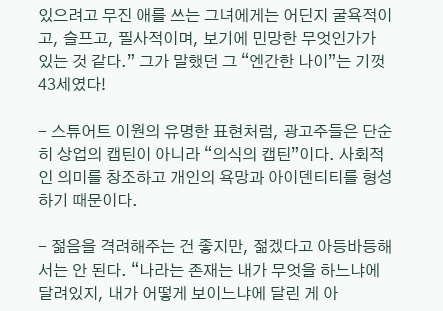있으려고 무진 애를 쓰는 그녀에게는 어딘지 굴욕적이고, 슬프고, 필사적이며, 보기에 민망한 무엇인가가 있는 것 같다.” 그가 말했던 그 “엔간한 나이”는 기껏 43세였다!

- 스튜어트 이원의 유명한 표현처럼, 광고주들은 단순히 상업의 캡틴이 아니라 “의식의 캡틴”이다. 사회적인 의미를 창조하고 개인의 욕망과 아이덴티티를 형성하기 때문이다.

- 젊음을 격려해주는 건 좋지만, 젊겠다고 아등바등해서는 안 된다. “나라는 존재는 내가 무엇을 하느냐에 달려있지, 내가 어떻게 보이느냐에 달린 게 아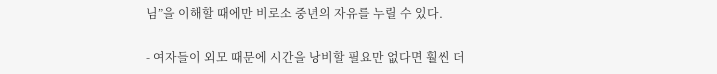님”을 이해할 때에만 비로소 중년의 자유를 누릴 수 있다.

- 여자들이 외모 때문에 시간을 낭비할 필요만 없다면 훨씬 더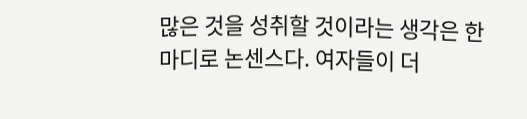많은 것을 성취할 것이라는 생각은 한 마디로 논센스다. 여자들이 더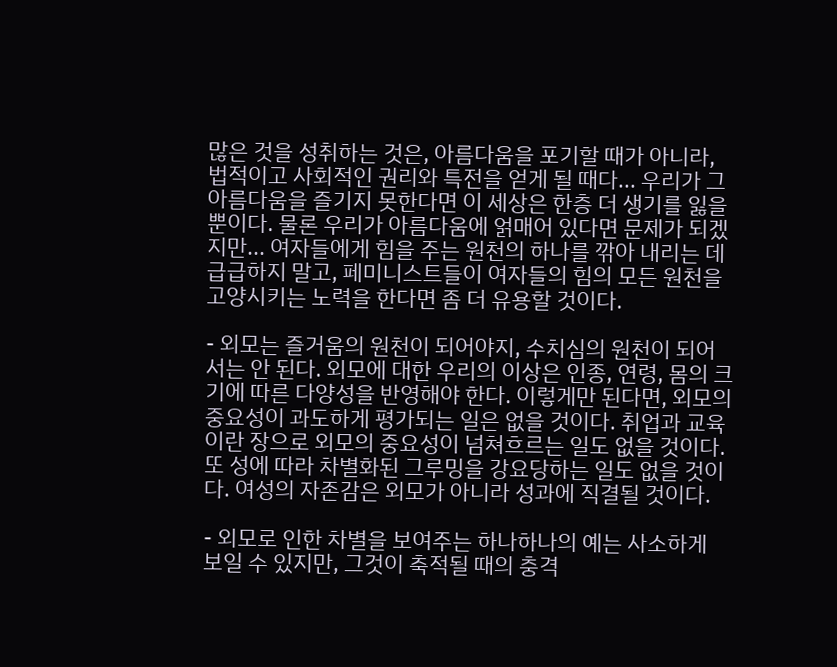많은 것을 성취하는 것은, 아름다움을 포기할 때가 아니라, 법적이고 사회적인 권리와 특전을 얻게 될 때다... 우리가 그 아름다움을 즐기지 못한다면 이 세상은 한층 더 생기를 잃을 뿐이다. 물론 우리가 아름다움에 얽매어 있다면 문제가 되겠지만... 여자들에게 힘을 주는 원천의 하나를 깎아 내리는 데 급급하지 말고, 페미니스트들이 여자들의 힘의 모든 원천을 고양시키는 노력을 한다면 좀 더 유용할 것이다.

- 외모는 즐거움의 원천이 되어야지, 수치심의 원천이 되어서는 안 된다. 외모에 대한 우리의 이상은 인종, 연령, 몸의 크기에 따른 다양성을 반영해야 한다. 이렇게만 된다면, 외모의 중요성이 과도하게 평가되는 일은 없을 것이다. 취업과 교육이란 장으로 외모의 중요성이 넘쳐흐르는 일도 없을 것이다. 또 성에 따라 차별화된 그루밍을 강요당하는 일도 없을 것이다. 여성의 자존감은 외모가 아니라 성과에 직결될 것이다.

- 외모로 인한 차별을 보여주는 하나하나의 예는 사소하게 보일 수 있지만, 그것이 축적될 때의 충격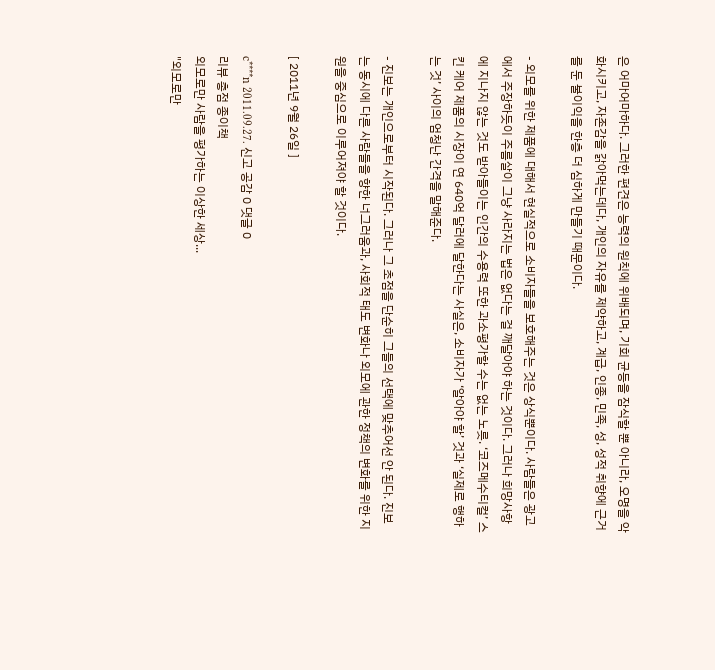은 어마어마하다. 그러한 편견은 능력의 원칙에 위배되며, 기회 균등을 잠식할 뿐 아니라, 오명을 악화시키고, 자존감을 갉아먹는데다, 개인의 자유를 제약하고, 계급, 인종, 민족, 성, 성적 취향에 근거를 둔 불이익을 한층 더 심하게 만들기 때문이다.

- 외모를 위한 제품에 대해서 현실적으로 소비자들을 보호해주는 것은 상식뿐이다. 사람들은 광고에서 주장하듯이 주름살이 그냥 사라지는 법은 없다는 걸 깨달아야 하는 것이다. 그러나 희망사항에 지나지 않는 것도 받아들이는 인간의 수용력 또한 과소평가할 수는 없는 노릇. ‘코즈메수티컬’ 스킨 케어 제품의 시장이 연 640억 달러에 달한다는 사실은, 소비자가 ‘알아야 할’ 것과 ‘실제로 행하는 것’ 사이의 엄청난 간격을 말해준다.

- 진보는 개인으로부터 시작된다. 그러나 그 초점을 단순히 그들의 선택에 맞추어선 안 된다. 진보는 동시에 다른 사람들을 향한 너그러움과, 사회적 태도 변화나 외모에 관한 정책의 변화를 위한 지원을 중심으로 이루어져야 할 것이다.

[ 2011년 9월 26일 ]

c****n 2011.09.27. 신고 공감 0 댓글 0
리뷰 총점 종이책
외모로만 사람을 평가하는 이상한 세상...
"외모로만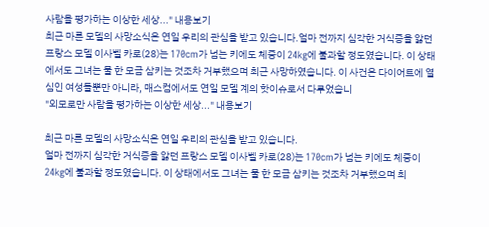사람을 평가하는 이상한 세상..." 내용보기
최근 마른 모델의 사망소식은 연일 우리의 관심을 받고 있습니다.얼마 전까지 심각한 거식증을 앓던 프랑스 모델 이사벨 카로(28)는 170cm가 넘는 키에도 체중이 24kg에 불과할 정도였습니다. 이 상태에서도 그녀는 물 한 모금 삼키는 것조차 거부했으며 최근 사망하였습니다. 이 사건은 다이어트에 열심인 여성들뿐만 아니라, 매스컴에서도 연일 모델 계의 핫이슈로서 다루었습니
"외모로만 사람을 평가하는 이상한 세상..." 내용보기

최근 마른 모델의 사망소식은 연일 우리의 관심을 받고 있습니다.
얼마 전까지 심각한 거식증을 앓던 프랑스 모델 이사벨 카로(28)는 170cm가 넘는 키에도 체중이 24kg에 불과할 정도였습니다. 이 상태에서도 그녀는 물 한 모금 삼키는 것조차 거부했으며 최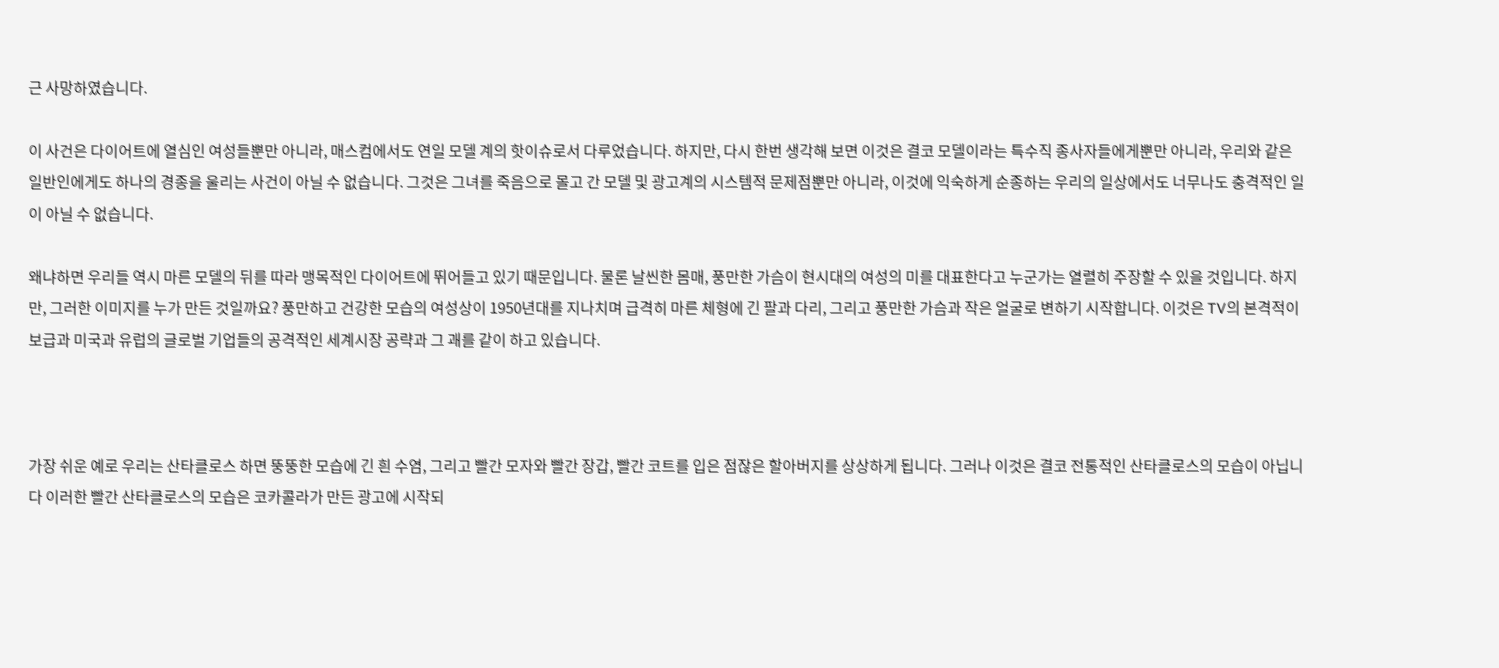근 사망하였습니다.

이 사건은 다이어트에 열심인 여성들뿐만 아니라, 매스컴에서도 연일 모델 계의 핫이슈로서 다루었습니다. 하지만, 다시 한번 생각해 보면 이것은 결코 모델이라는 특수직 종사자들에게뿐만 아니라, 우리와 같은 일반인에게도 하나의 경종을 울리는 사건이 아닐 수 없습니다. 그것은 그녀를 죽음으로 몰고 간 모델 및 광고계의 시스템적 문제점뿐만 아니라, 이것에 익숙하게 순종하는 우리의 일상에서도 너무나도 충격적인 일이 아닐 수 없습니다.

왜냐하면 우리들 역시 마른 모델의 뒤를 따라 맹목적인 다이어트에 뛰어들고 있기 때문입니다. 물론 날씬한 몸매, 풍만한 가슴이 현시대의 여성의 미를 대표한다고 누군가는 열렬히 주장할 수 있을 것입니다. 하지만, 그러한 이미지를 누가 만든 것일까요? 풍만하고 건강한 모습의 여성상이 1950년대를 지나치며 급격히 마른 체형에 긴 팔과 다리, 그리고 풍만한 가슴과 작은 얼굴로 변하기 시작합니다. 이것은 TV의 본격적이 보급과 미국과 유럽의 글로벌 기업들의 공격적인 세계시장 공략과 그 괘를 같이 하고 있습니다.



가장 쉬운 예로 우리는 산타클로스 하면 뚱뚱한 모습에 긴 흰 수염, 그리고 빨간 모자와 빨간 장갑, 빨간 코트를 입은 점잖은 할아버지를 상상하게 됩니다. 그러나 이것은 결코 전통적인 산타클로스의 모습이 아닙니다 이러한 빨간 산타클로스의 모습은 코카콜라가 만든 광고에 시작되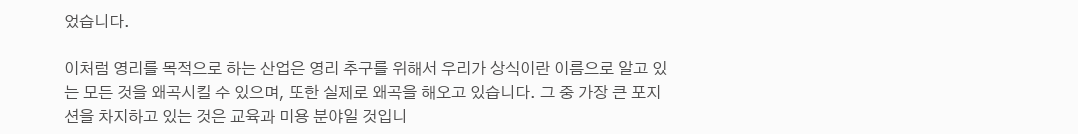었습니다.

이처럼 영리를 목적으로 하는 산업은 영리 추구를 위해서 우리가 상식이란 이름으로 알고 있는 모든 것을 왜곡시킬 수 있으며, 또한 실제로 왜곡을 해오고 있습니다. 그 중 가장 큰 포지션을 차지하고 있는 것은 교육과 미용 분야일 것입니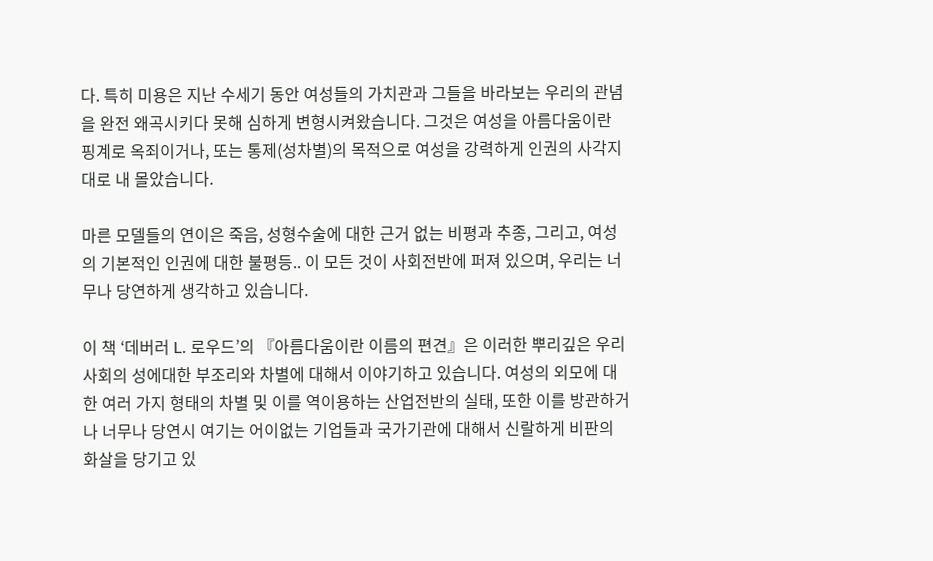다. 특히 미용은 지난 수세기 동안 여성들의 가치관과 그들을 바라보는 우리의 관념을 완전 왜곡시키다 못해 심하게 변형시켜왔습니다. 그것은 여성을 아름다움이란 핑계로 옥죄이거나, 또는 통제(성차별)의 목적으로 여성을 강력하게 인권의 사각지대로 내 몰았습니다.

마른 모델들의 연이은 죽음, 성형수술에 대한 근거 없는 비평과 추종, 그리고, 여성의 기본적인 인권에 대한 불평등.. 이 모든 것이 사회전반에 퍼져 있으며, 우리는 너무나 당연하게 생각하고 있습니다.

이 책 ‘데버러 L. 로우드’의 『아름다움이란 이름의 편견』은 이러한 뿌리깊은 우리사회의 성에대한 부조리와 차별에 대해서 이야기하고 있습니다. 여성의 외모에 대한 여러 가지 형태의 차별 및 이를 역이용하는 산업전반의 실태, 또한 이를 방관하거나 너무나 당연시 여기는 어이없는 기업들과 국가기관에 대해서 신랄하게 비판의 화살을 당기고 있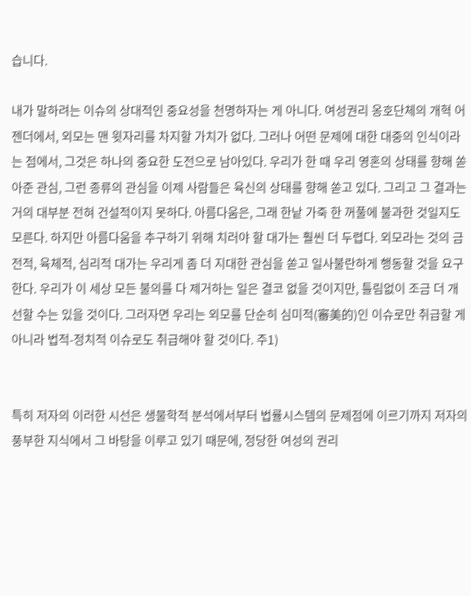습니다.

내가 말하려는 이슈의 상대적인 중요성을 천명하자는 게 아니다. 여성권리 옹호단체의 개혁 어젠더에서, 외모는 맨 윗자리를 차지할 가치가 없다. 그러나 어떤 문제에 대한 대중의 인식이라는 점에서, 그것은 하나의 중요한 도전으로 남아있다. 우리가 한 때 우리 영혼의 상태를 향해 쏟아준 관심, 그런 종류의 관심을 이제 사람들은 육신의 상태를 향해 쏟고 있다. 그리고 그 결과는 거의 대부분 전혀 건설적이지 못하다. 아름다움은, 그래 한낱 가죽 한 꺼풀에 불과한 것일지도 모른다. 하지만 아름다움을 추구하기 위해 치러야 할 대가는 훨씬 더 두렵다. 외모라는 것의 금전적, 육체적, 심리적 대가는 우리게 좀 더 지대한 관심을 쏟고 일사불란하게 행동할 것을 요구한다. 우리가 이 세상 모든 불의를 다 제거하는 일은 결코 없을 것이지만, 틀림없이 조금 더 개선할 수는 있을 것이다. 그러자면 우리는 외모를 단순히 심미적(審美的)인 이슈로만 취급할 게 아니라 법적-정치적 이슈로도 취급해야 할 것이다. 주1)


특히 저자의 이러한 시선은 생물학적 분석에서부터 법률시스템의 문제점에 이르기까지 저자의 풍부한 지식에서 그 바탕을 이루고 있기 때문에, 정당한 여성의 권리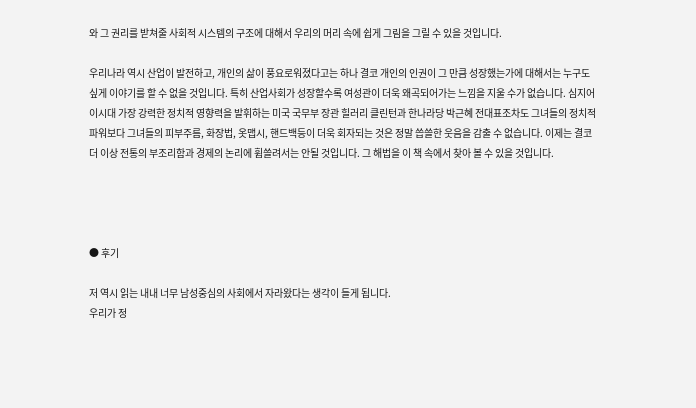와 그 권리를 받쳐줄 사회적 시스템의 구조에 대해서 우리의 머리 속에 쉽게 그림을 그릴 수 있을 것입니다.

우리나라 역시 산업이 발전하고, 개인의 삶이 풍요로워졌다고는 하나 결코 개인의 인권이 그 만큼 성장했는가에 대해서는 누구도 싶게 이야기를 할 수 없을 것입니다. 특히 산업사회가 성장할수록 여성관이 더욱 왜곡되어가는 느낌을 지울 수가 없습니다. 심지어 이시대 가장 강력한 정치적 영향력을 발휘하는 미국 국무부 장관 힐러리 클린턴과 한나라당 박근혜 전대표조차도 그녀들의 정치적 파워보다 그녀들의 피부주름, 화장법, 옷맵시, 핸드백등이 더욱 회자되는 것은 정말 씁쓸한 웃음을 감출 수 없습니다. 이제는 결코 더 이상 전통의 부조리함과 경제의 논리에 휩쓸려서는 안될 것입니다. 그 해법을 이 책 속에서 찾아 볼 수 있을 것입니다.




● 후기

저 역시 읽는 내내 너무 남성중심의 사회에서 자라왔다는 생각이 들게 됩니다.
우리가 정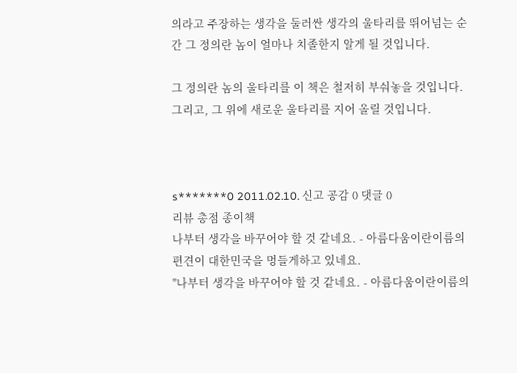의라고 주장하는 생각을 둘러싼 생각의 울타리를 뛰어넘는 순간 그 정의란 놈이 얼마나 치졸한지 알게 될 것입니다.

그 정의란 놈의 울타리를 이 책은 철저히 부숴놓을 것입니다.
그리고, 그 위에 새로운 울타리를 지어 올릴 것입니다.



s*******0 2011.02.10. 신고 공감 0 댓글 0
리뷰 총점 종이책
나부터 생각을 바꾸어야 할 것 같네요. - 아름다움이란이름의 편견이 대한민국을 멍들게하고 있네요.
"나부터 생각을 바꾸어야 할 것 같네요. - 아름다움이란이름의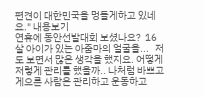편견이 대한민국을 멍들게하고 있네요." 내용보기
연휴에 동안선발대회 보셨나요?  16살 아이가 있는 아줌마의 얼굴을...   저도 보면서 많은 생각을 했지요. 어떻게 저렇게 관리를 했을까.. 나처럼 바쁘고 게으른 사람은 관리하고 운동하고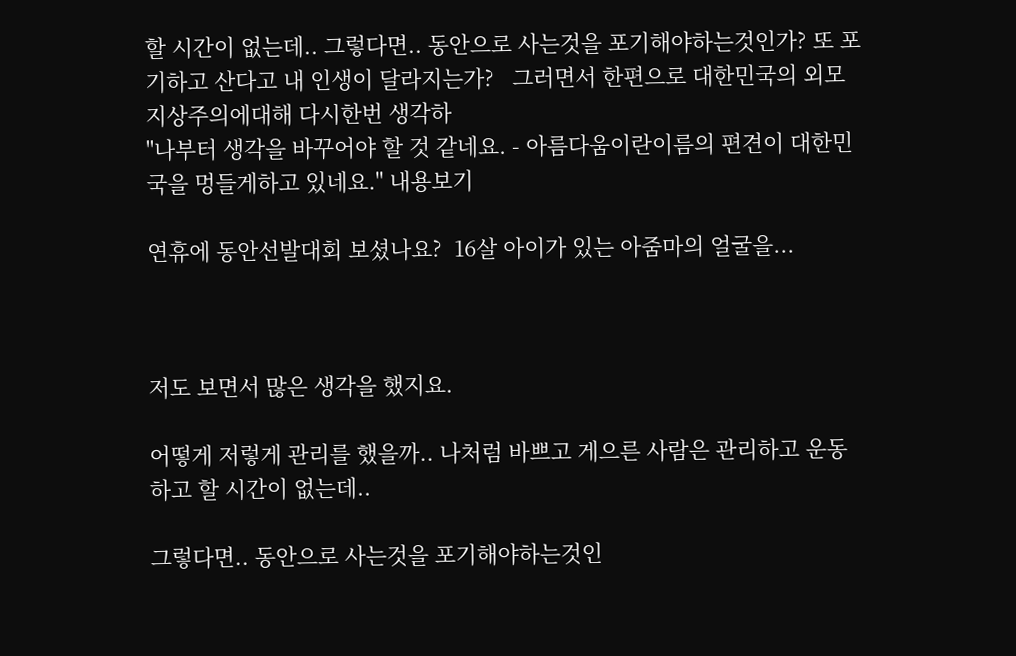할 시간이 없는데.. 그렇다면.. 동안으로 사는것을 포기해야하는것인가? 또 포기하고 산다고 내 인생이 달라지는가?   그러면서 한편으로 대한민국의 외모지상주의에대해 다시한번 생각하
"나부터 생각을 바꾸어야 할 것 같네요. - 아름다움이란이름의 편견이 대한민국을 멍들게하고 있네요." 내용보기

연휴에 동안선발대회 보셨나요?  16살 아이가 있는 아줌마의 얼굴을...



저도 보면서 많은 생각을 했지요.

어떻게 저렇게 관리를 했을까.. 나처럼 바쁘고 게으른 사람은 관리하고 운동하고 할 시간이 없는데..

그렇다면.. 동안으로 사는것을 포기해야하는것인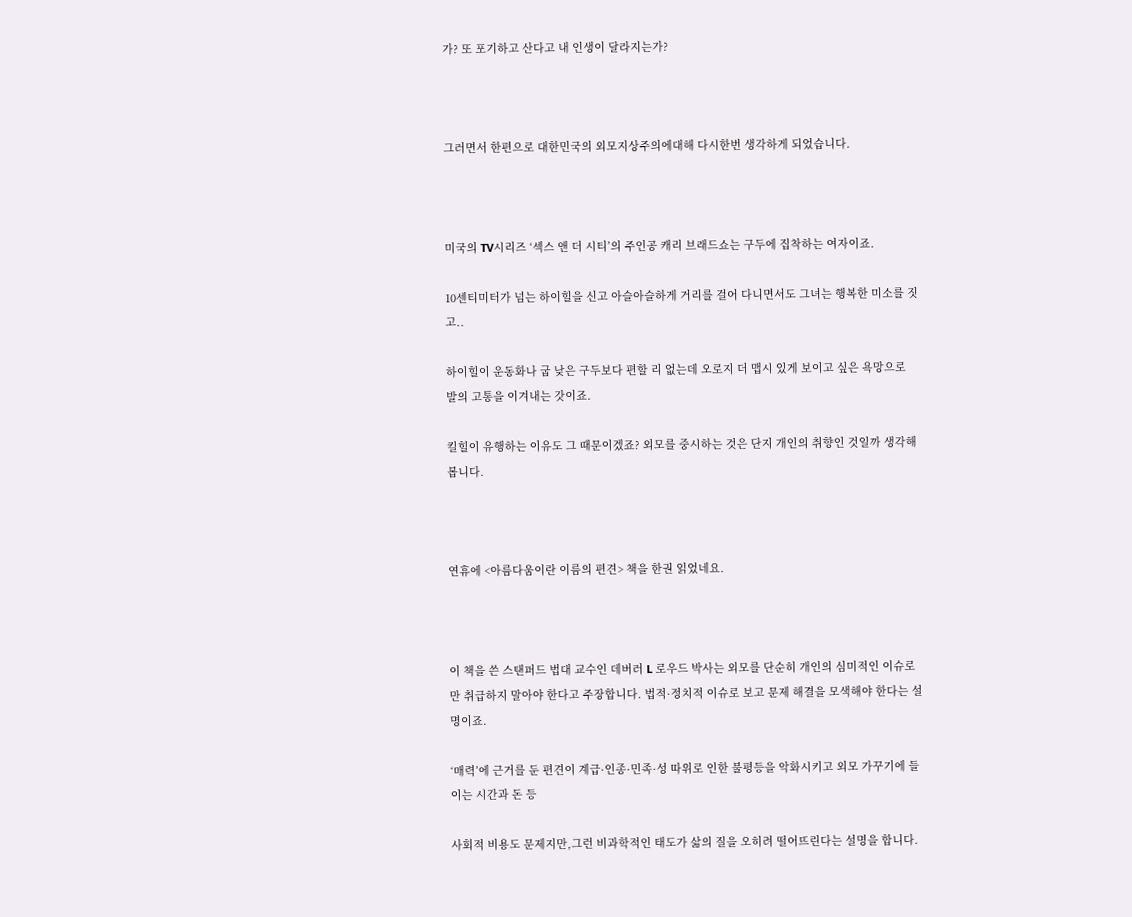가? 또 포기하고 산다고 내 인생이 달라지는가?



그러면서 한편으로 대한민국의 외모지상주의에대해 다시한번 생각하게 되었습니다.



미국의 TV시리즈 ‘섹스 앤 더 시티’의 주인공 캐리 브래드쇼는 구두에 집착하는 여자이죠.

10센티미터가 넘는 하이힐을 신고 아슬아슬하게 거리를 걸어 다니면서도 그녀는 행복한 미소를 짓고..

하이힐이 운동화나 굽 낮은 구두보다 편할 리 없는데 오로지 더 맵시 있게 보이고 싶은 욕망으로 발의 고통을 이겨내는 갓이죠.

킬힐이 유행하는 이유도 그 때문이겠죠? 외모를 중시하는 것은 단지 개인의 취향인 것일까 생각해 봅니다.



연휴에 <아름다움이란 이름의 편견> 책을 한권 읽었네요.



이 책을 쓴 스탠퍼드 법대 교수인 데버러 L 로우드 박사는 외모를 단순히 개인의 심미적인 이슈로만 취급하지 말아야 한다고 주장합니다. 법적·정치적 이슈로 보고 문제 해결을 모색해야 한다는 설명이죠.

‘매력’에 근거를 둔 편견이 계급·인종·민족·성 따위로 인한 불평등을 악화시키고 외모 가꾸기에 들이는 시간과 돈 등

사회적 비용도 문제지만,그런 비과학적인 태도가 삶의 질을 오히려 떨어뜨린다는 설명을 합니다.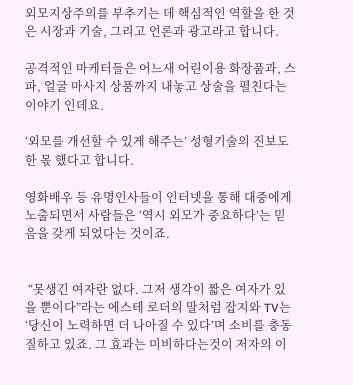외모지상주의를 부추기는 데 핵심적인 역할을 한 것은 시장과 기술, 그리고 언론과 광고라고 합니다.

공격적인 마케터들은 어느새 어린이용 화장품과, 스파, 얼굴 마사지 상품까지 내놓고 상술을 펼친다는 이야기 인데요.

‘외모를 개선할 수 있게 해주는’ 성형기술의 진보도 한 몫 했다고 합니다.

영화배우 등 유명인사들이 인터넷을 통해 대중에게 노출되면서 사람들은 ‘역시 외모가 중요하다’는 믿음을 갖게 되었다는 것이죠.


 “못생긴 여자란 없다. 그저 생각이 짧은 여자가 있을 뿐이다”라는 에스테 로더의 말처럼 잡지와 TV는 ‘당신이 노력하면 더 나아질 수 있다’며 소비를 충동질하고 있죠. 그 효과는 미비하다는것이 저자의 이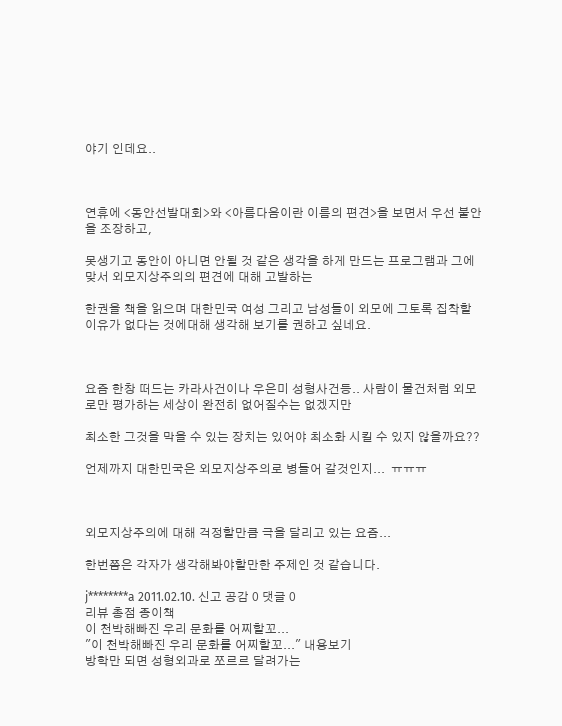야기 인데요..



연휴에 <동안선발대회>와 <아름다음이란 이름의 편견>을 보면서 우선 불안을 조장하고,

못생기고 동안이 아니면 안될 것 같은 생각을 하게 만드는 프로그램과 그에 맞서 외모지상주의의 편견에 대해 고발하는

한권을 책을 읽으며 대한민국 여성 그리고 남성들이 외모에 그토록 집착할 이유가 없다는 것에대해 생각해 보기를 권하고 싶네요.



요즘 한창 떠드는 카라사건이나 우은미 성형사건등.. 사람이 물건처럼 외모로만 평가하는 세상이 완전히 없어질수는 없겠지만

최소한 그것을 막을 수 있는 장치는 있어야 최소화 시킬 수 있지 않을까요??

언제까지 대한민국은 외모지상주의로 병들어 갈것인지...  ㅠㅠㅠ



외모지상주의에 대해 걱정할만큼 극을 달리고 있는 요즘...

한번쯤은 각자가 생각해봐야할만한 주제인 것 같습니다.

j********a 2011.02.10. 신고 공감 0 댓글 0
리뷰 총점 종이책
이 천박해빠진 우리 문화를 어찌할꼬...
"이 천박해빠진 우리 문화를 어찌할꼬..." 내용보기
방학만 되면 성형외과로 쪼르르 달려가는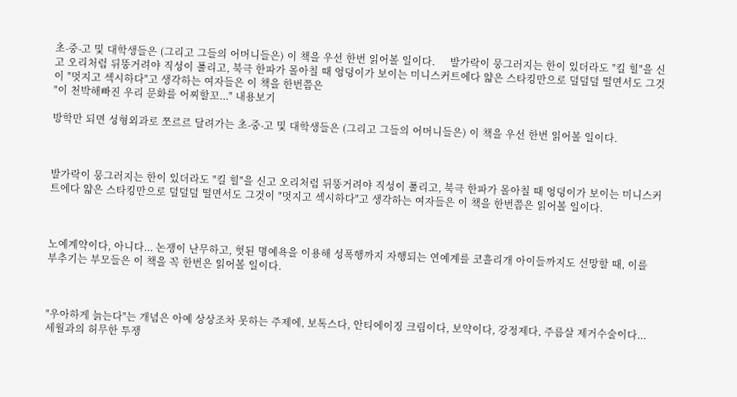초-중-고 및 대학생들은 (그리고 그들의 어머니들은) 이 책을 우선 한번 읽어볼 일이다.     발가락이 뭉그러지는 한이 있더라도 "킬 힐"을 신고 오리처럼 뒤뚱거려야 직성이 풀리고, 북극 한파가 몰아칠 때 엉덩이가 보이는 미니스커트에다 얇은 스타킹만으로 덜덜덜 떨면서도 그것이 "멋지고 섹시하다"고 생각하는 여자들은 이 책을 한번쯤은
"이 천박해빠진 우리 문화를 어찌할꼬..." 내용보기

방학만 되면 성형외과로 쪼르르 달려가는 초-중-고 및 대학생들은 (그리고 그들의 어머니들은) 이 책을 우선 한번 읽어볼 일이다.



발가락이 뭉그러지는 한이 있더라도 "킬 힐"을 신고 오리처럼 뒤뚱거려야 직성이 풀리고, 북극 한파가 몰아칠 때 엉덩이가 보이는 미니스커트에다 얇은 스타킹만으로 덜덜덜 떨면서도 그것이 "멋지고 섹시하다"고 생각하는 여자들은 이 책을 한번쯤은 읽어볼 일이다.



노예계약이다, 아니다... 논쟁이 난무하고, 헛된 명예욕을 이용해 성폭행까지 자행되는 연예계를 코흘리개 아이들까지도 선망할 때, 이를 부추기는 부모들은 이 책을 꼭 한번은 읽어볼 일이다.



"우아하게 늙는다"는 개념은 아예 상상조차 못하는 주제에, 보톡스다, 안티에이징 크림이다, 보약이다, 강정제다, 주름살 제거수술이다... 세월과의 허무한 투쟁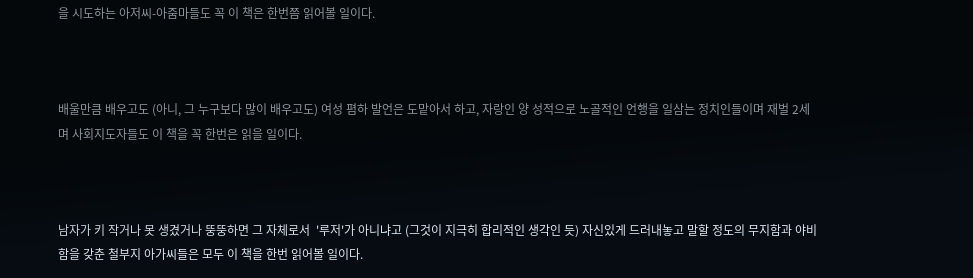을 시도하는 아저씨-아줌마들도 꼭 이 책은 한번쯤 읽어볼 일이다.



배울만큼 배우고도 (아니, 그 누구보다 많이 배우고도) 여성 폄하 발언은 도맡아서 하고, 자랑인 양 성적으로 노골적인 언행을 일삼는 정치인들이며 재벌 2세며 사회지도자들도 이 책을 꼭 한번은 읽을 일이다.



남자가 키 작거나 못 생겼거나 뚱뚱하면 그 자체로서  '루저'가 아니냐고 (그것이 지극히 합리적인 생각인 듯) 자신있게 드러내놓고 말할 정도의 무지함과 야비함을 갖춘 철부지 아가씨들은 모두 이 책을 한번 읽어볼 일이다.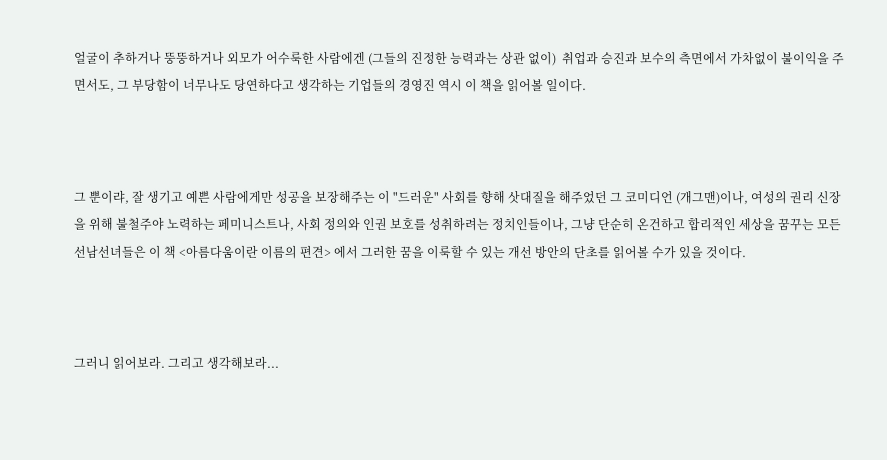얼굴이 추하거나 뚱뚱하거나 외모가 어수룩한 사람에겐 (그들의 진정한 능력과는 상관 없이)  취업과 승진과 보수의 측면에서 가차없이 불이익을 주면서도, 그 부당함이 너무나도 당연하다고 생각하는 기업들의 경영진 역시 이 책을 읽어볼 일이다.



그 뿐이랴, 잘 생기고 예쁜 사람에게만 성공을 보장해주는 이 "드러운" 사회를 향해 삿대질을 해주었던 그 코미디언 (개그맨)이나, 여성의 권리 신장을 위해 불철주야 노력하는 페미니스트나, 사회 정의와 인권 보호를 성취하려는 정치인들이나, 그냥 단순히 온건하고 합리적인 세상을 꿈꾸는 모든 선남선녀들은 이 책 <아름다움이란 이름의 편견> 에서 그러한 꿈을 이룩할 수 있는 개선 방안의 단초를 읽어볼 수가 있을 것이다.



그러니 읽어보라. 그리고 생각해보라...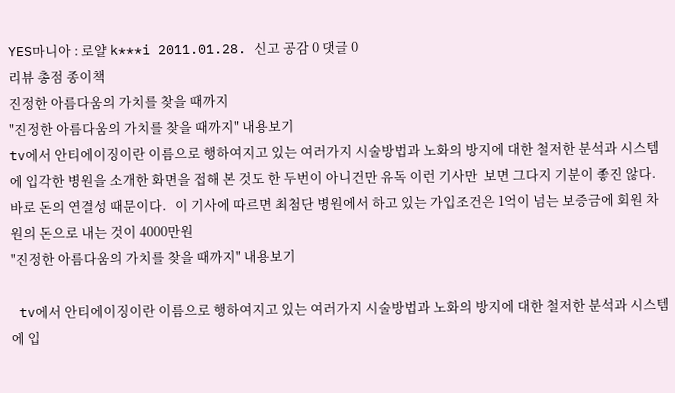YES마니아 : 로얄 k***i 2011.01.28. 신고 공감 0 댓글 0
리뷰 총점 종이책
진정한 아름다움의 가치를 찾을 때까지
"진정한 아름다움의 가치를 찾을 때까지" 내용보기
tv에서 안티에이징이란 이름으로 행하여지고 있는 여러가지 시술방법과 노화의 방지에 대한 철저한 분석과 시스템에 입각한 병원을 소개한 화면을 접해 본 것도 한 두번이 아니건만 유독 이런 기사만  보면 그다지 기분이 좋진 않다.  바로 돈의 연결성 때문이다.   이 기사에 따르면 최첨단 병원에서 하고 있는 가입조건은 1억이 넘는 보증금에 회원 차원의 돈으로 내는 것이 4000만원
"진정한 아름다움의 가치를 찾을 때까지" 내용보기

 tv에서 안티에이징이란 이름으로 행하여지고 있는 여러가지 시술방법과 노화의 방지에 대한 철저한 분석과 시스템에 입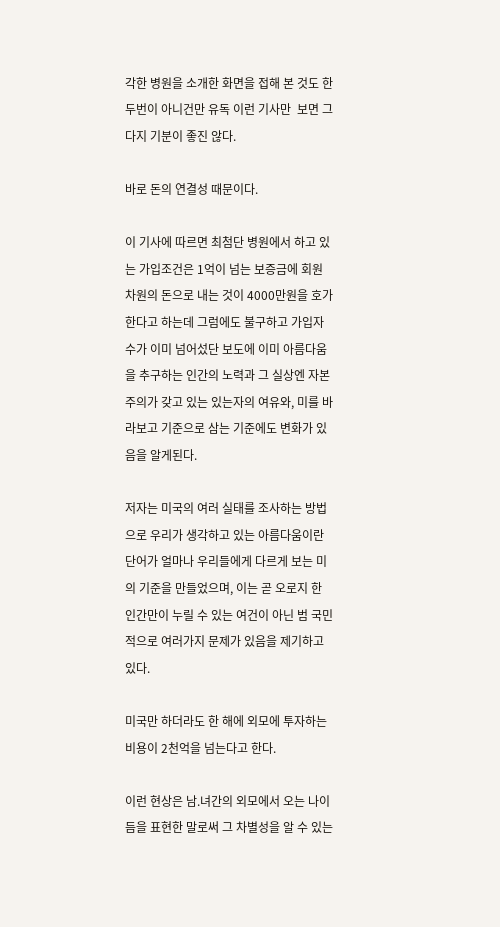각한 병원을 소개한 화면을 접해 본 것도 한 두번이 아니건만 유독 이런 기사만  보면 그다지 기분이 좋진 않다.

바로 돈의 연결성 때문이다.

이 기사에 따르면 최첨단 병원에서 하고 있는 가입조건은 1억이 넘는 보증금에 회원 차원의 돈으로 내는 것이 4000만원을 호가한다고 하는데 그럼에도 불구하고 가입자수가 이미 넘어섰단 보도에 이미 아름다움을 추구하는 인간의 노력과 그 실상엔 자본주의가 갖고 있는 있는자의 여유와, 미를 바라보고 기준으로 삼는 기준에도 변화가 있음을 알게된다.

저자는 미국의 여러 실태를 조사하는 방법으로 우리가 생각하고 있는 아름다움이란 단어가 얼마나 우리들에게 다르게 보는 미의 기준을 만들었으며, 이는 곧 오로지 한 인간만이 누릴 수 있는 여건이 아닌 범 국민적으로 여러가지 문제가 있음을 제기하고 있다.

미국만 하더라도 한 해에 외모에 투자하는 비용이 2천억을 넘는다고 한다.

이런 현상은 남.녀간의 외모에서 오는 나이듬을 표현한 말로써 그 차별성을 알 수 있는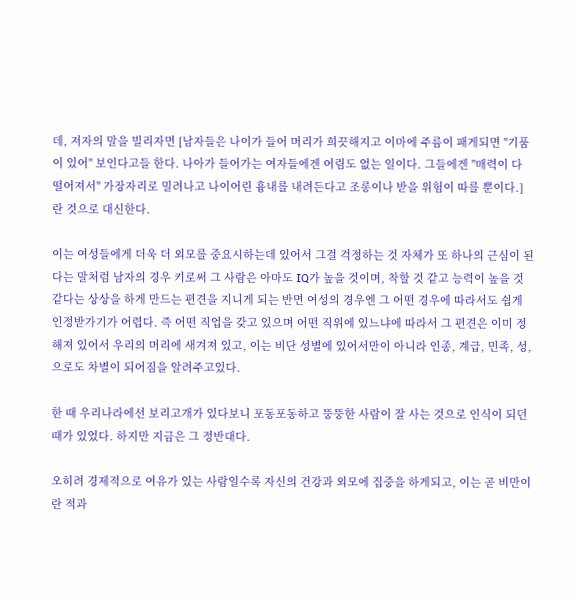데, 저자의 말을 빌리자면 [남자들은 나이가 들어 머리가 희끗해지고 이마에 주름이 패게되면 "기품이 있어" 보인다고들 한다. 나아가 들어가는 여자들에겐 어림도 없는 일이다. 그들에겐 "매력이 다 떨어져서" 가장자리로 밀려나고 나이어린 흉내를 내려든다고 조롱이나 받을 위험이 따를 뿐이다.] 란 것으로 대신한다.

이는 여성들에게 더욱 더 외모를 중요시하는데 있어서 그걸 걱정하는 것 자체가 또 하나의 근심이 된다는 말처럼 남자의 경우 키로써 그 사람은 아마도 IQ가 높을 것이며, 착할 것 같고 능력이 높을 것 같다는 상상을 하게 만드는 편견을 지니게 되는 반면 여성의 경우엔 그 어떤 경우에 따라서도 쉽게 인정받가기가 어렵다. 즉 어떤 직업을 갖고 있으며 어떤 직위에 있느냐에 따라서 그 편견은 이미 정해져 있어서 우리의 머리에 새겨져 있고, 이는 비단 성별에 있어서만이 아니라 인종, 계급, 민족, 성, 으로도 차별이 되어짐을 알려주고있다.

한 때 우리나라에선 보리고개가 있다보니 포동포동하고 뚱뚱한 사람이 잘 사는 것으로 인식이 되던 때가 있었다. 하지만 지금은 그 정반대다.

오히려 경제적으로 여유가 있는 사람일수록 자신의 건강과 외모에 집중을 하게되고, 이는 곧 비만이란 적과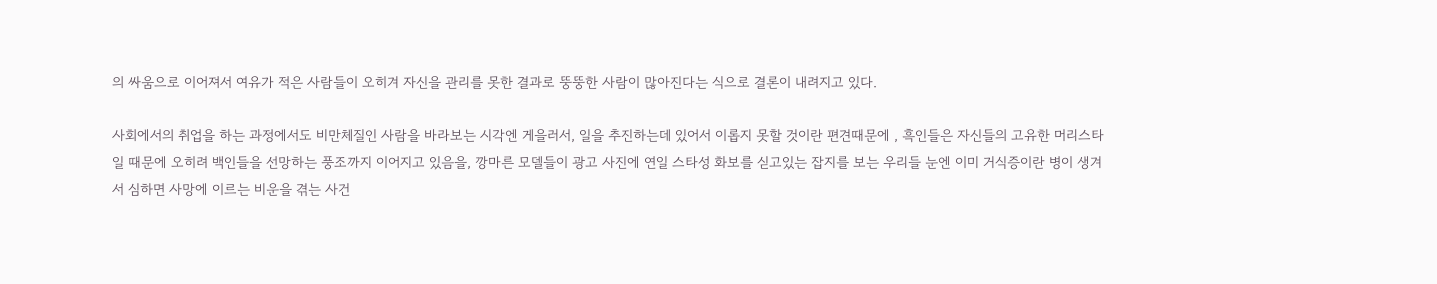의 싸움으로 이어져서 여유가 적은 사람들이 오히겨 자신을 관리를 못한 결과로 뚱뚱한 사람이 많아진다는 식으로 결론이 내려지고 있다.

사회에서의 취업을 하는 과정에서도 비만체질인 사람을 바라보는 시각엔 게을러서, 일을 추진하는데 있어서 이롭지 못할 것이란 편견때문에 , 흑인들은 자신들의 고유한 머리스타일 때문에 오히려 백인들을 선망하는 풍조까지 이어지고 있음을, 깡마른 모델들이 광고 사진에 연일 스타성 화보를 싣고있는 잡지를 보는 우리들 눈엔 이미 거식증이란 병이 생겨서 심하면 사망에 이르는 비운을 겪는 사건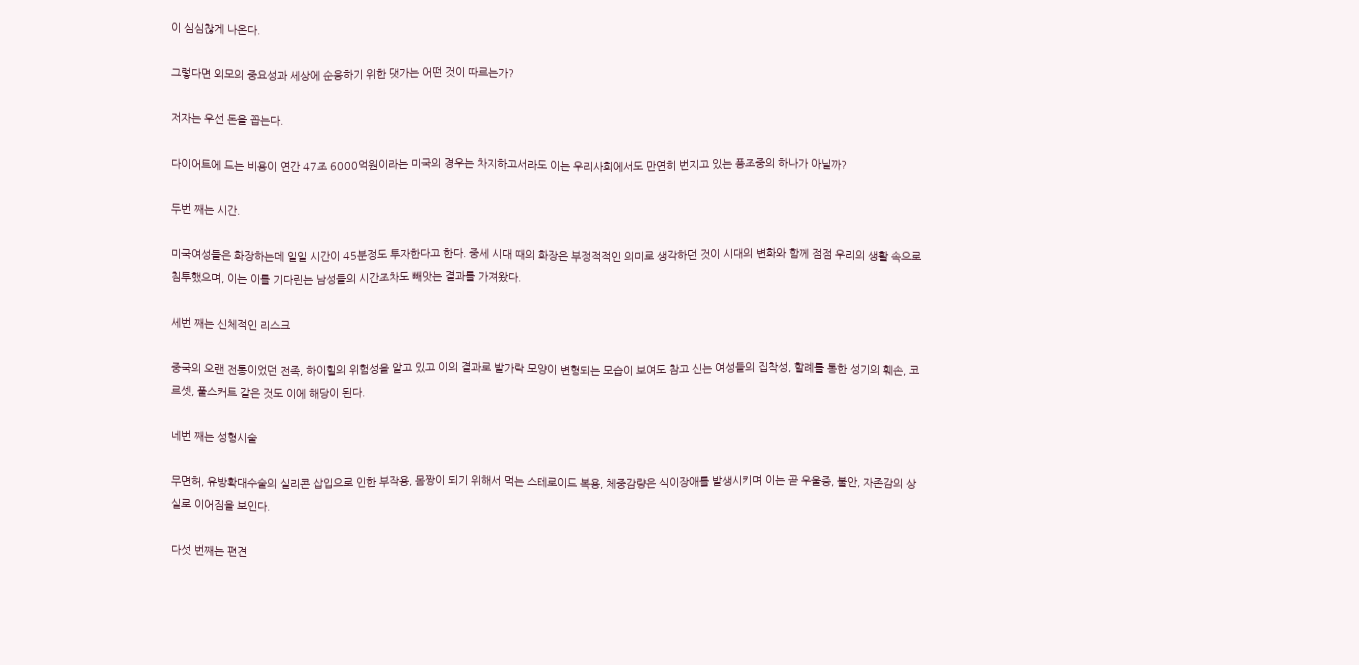이 심심찮게 나온다.

그렇다면 외모의 중요성과 세상에 순응하기 위한 댓가는 어떤 것이 따르는가?

저자는 우선 돈을 꼽는다.

다이어트에 드는 비용이 연간 47조 6000억원이라는 미국의 경우는 차지하고서라도 이는 우리사회에서도 만연히 번지고 있는 풍조중의 하나가 아닐까?

두번 째는 시간.

미국여성들은 화장하는데 일일 시간이 45분정도 투자한다고 한다. 중세 시대 때의 화장은 부정적적인 의미로 생각하던 것이 시대의 변화와 함께 점점 우리의 생활 속으로 침투했으며, 이는 이를 기다린는 남성들의 시간조차도 빼앗는 결과를 가져왔다.

세번 째는 신체적인 리스크

중국의 오랜 전통이었던 전족, 하이힐의 위험성을 알고 있고 이의 결과로 발가락 모양이 변형되는 모습이 보여도 참고 신는 여성들의 집착성, 할례를 통한 성기의 훼손, 코르셋, 풀스커트 같은 것도 이에 해당이 된다.

네번 째는 성형시술

무면허, 유방확대수술의 실리콘 삽입으로 인한 부작용, 몸짱이 되기 위해서 먹는 스테로이드 복용, 체중감량은 식이장애를 발생시키며 이는 곧 우울증, 불안, 자존감의 상실로 이어짐을 보인다.

다섯 번째는 편견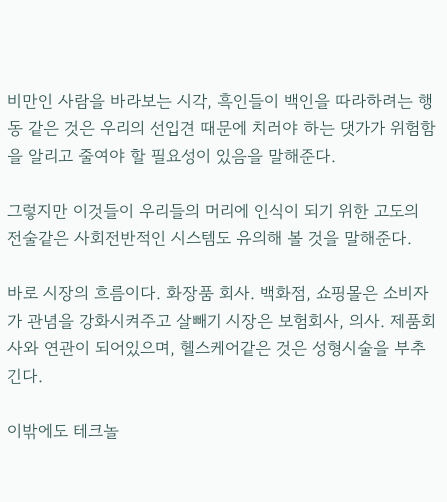비만인 사람을 바라보는 시각, 흑인들이 백인을 따라하려는 행동 같은 것은 우리의 선입견 때문에 치러야 하는 댓가가 위험함을 알리고 줄여야 할 필요성이 있음을 말해준다.

그렇지만 이것들이 우리들의 머리에 인식이 되기 위한 고도의 전술같은 사회전반적인 시스템도 유의해 볼 것을 말해준다.

바로 시장의 흐름이다. 화장품 회사. 백화점, 쇼핑몰은 소비자가 관념을 강화시켜주고 살빼기 시장은 보험회사, 의사. 제품회사와 연관이 되어있으며, 헬스케어같은 것은 성형시술을 부추긴다.

이밖에도 테크놀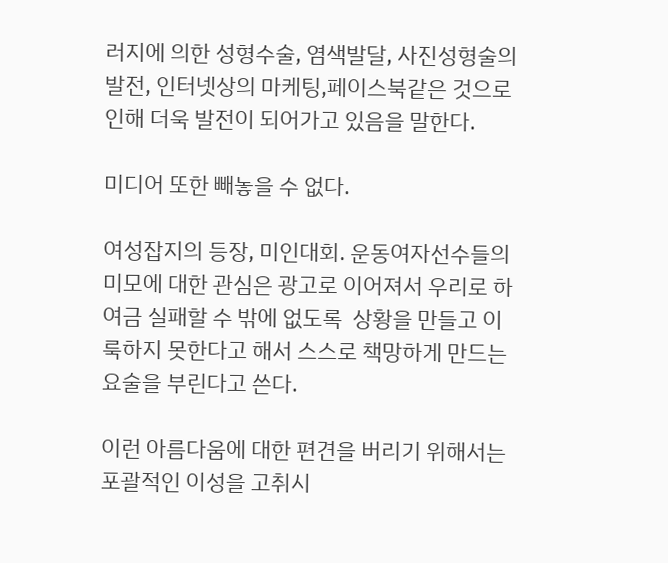러지에 의한 성형수술, 염색발달, 사진성형술의 발전, 인터넷상의 마케팅,페이스북같은 것으로 인해 더욱 발전이 되어가고 있음을 말한다.

미디어 또한 빼놓을 수 없다.

여성잡지의 등장, 미인대회. 운동여자선수들의 미모에 대한 관심은 광고로 이어져서 우리로 하여금 실패할 수 밖에 없도록  상황을 만들고 이룩하지 못한다고 해서 스스로 책망하게 만드는 요술을 부린다고 쓴다.

이런 아름다움에 대한 편견을 버리기 위해서는 포괄적인 이성을 고취시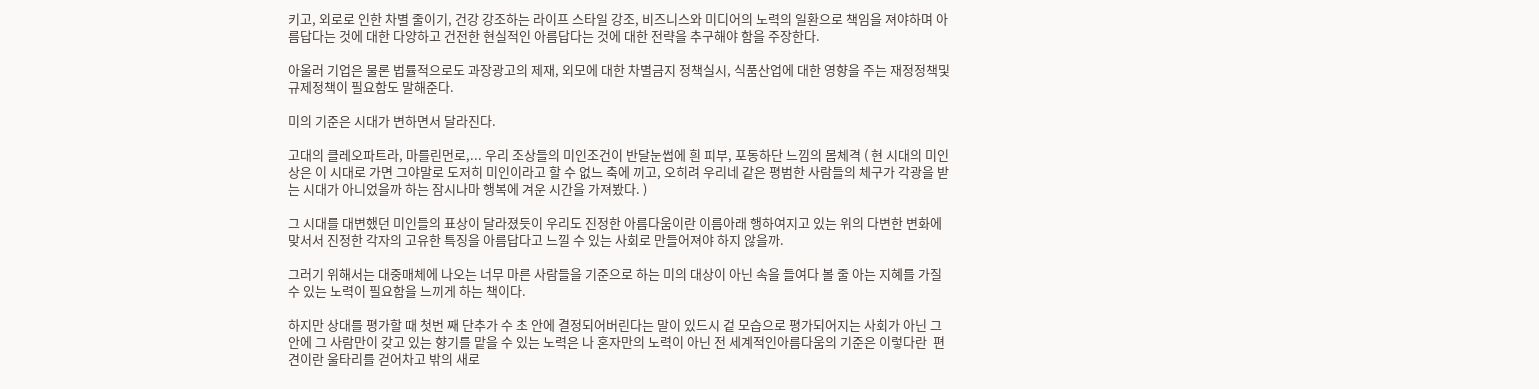키고, 외로로 인한 차별 줄이기, 건강 강조하는 라이프 스타일 강조, 비즈니스와 미디어의 노력의 일환으로 책임을 져야하며 아름답다는 것에 대한 다양하고 건전한 현실적인 아름답다는 것에 대한 전략을 추구해야 함을 주장한다.

아울러 기업은 물론 법률적으로도 과장광고의 제재, 외모에 대한 차별금지 정책실시, 식품산업에 대한 영향을 주는 재정정책및 규제정책이 필요함도 말해준다.

미의 기준은 시대가 변하면서 달라진다.

고대의 클레오파트라, 마를린먼로,... 우리 조상들의 미인조건이 반달눈썹에 흰 피부, 포동하단 느낌의 몸체격 ( 현 시대의 미인상은 이 시대로 가면 그야말로 도저히 미인이라고 할 수 없느 축에 끼고, 오히려 우리네 같은 평범한 사람들의 체구가 각광을 받는 시대가 아니었을까 하는 잠시나마 행복에 겨운 시간을 가져봤다. )

그 시대를 대변했던 미인들의 표상이 달라졌듯이 우리도 진정한 아름다움이란 이름아래 행하여지고 있는 위의 다변한 변화에 맞서서 진정한 각자의 고유한 특징을 아름답다고 느낄 수 있는 사회로 만들어져야 하지 않을까.

그러기 위해서는 대중매체에 나오는 너무 마른 사람들을 기준으로 하는 미의 대상이 아닌 속을 들여다 볼 줄 아는 지혜를 가질 수 있는 노력이 필요함을 느끼게 하는 책이다.

하지만 상대를 평가할 때 첫번 째 단추가 수 초 안에 결정되어버린다는 말이 있드시 겉 모습으로 평가되어지는 사회가 아닌 그 안에 그 사람만이 갖고 있는 향기를 맡을 수 있는 노력은 나 혼자만의 노력이 아닌 전 세계적인아름다움의 기준은 이렇다란  편견이란 울타리를 걷어차고 밖의 새로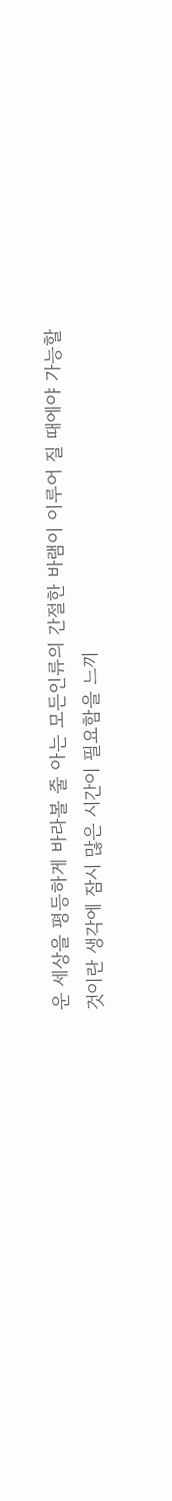운 세상을 평등하게 바라볼 줄 아는 모든인류의 간절한 바램이 이루어 질 때에야 가능할 것이란 생각에 잠시 많은 시간이 필요함을 느끼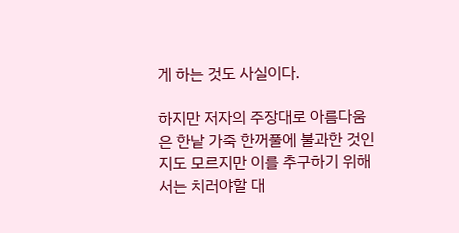게 하는 것도 사실이다.

하지만 저자의 주장대로 아름다움은 한낱 가죽 한꺼풀에 불과한 것인지도 모르지만 이를 추구하기 위해서는 치러야할 대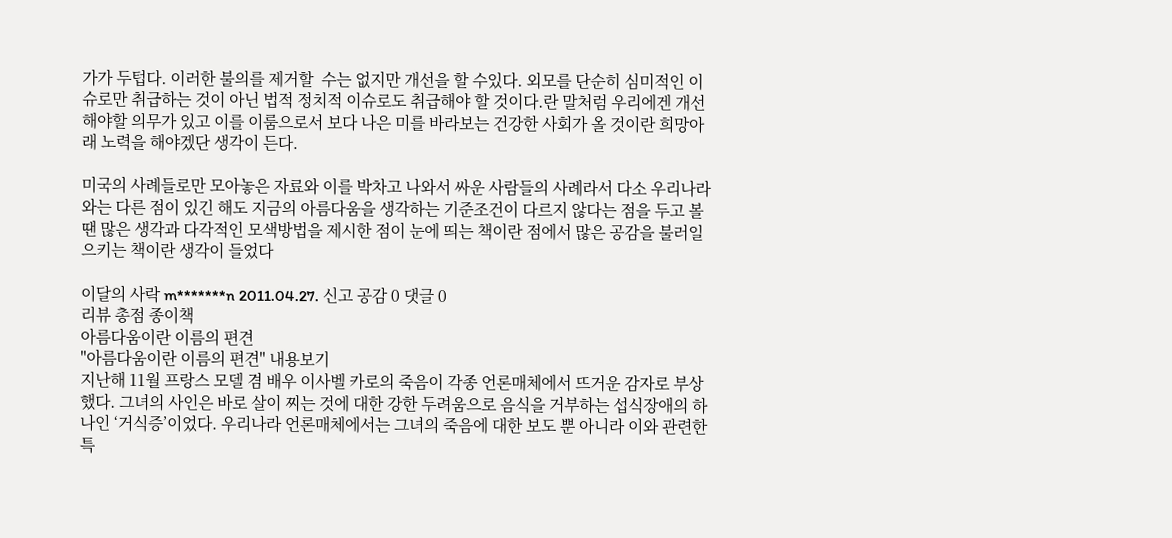가가 두텁다. 이러한 불의를 제거할  수는 없지만 개선을 할 수있다. 외모를 단순히 심미적인 이슈로만 취급하는 것이 아닌 법적 정치적 이슈로도 취급해야 할 것이다.란 말처럼 우리에겐 개선해야할 의무가 있고 이를 이룸으로서 보다 나은 미를 바라보는 건강한 사회가 올 것이란 희망아래 노력을 해야겠단 생각이 든다.

미국의 사례들로만 모아놓은 자료와 이를 박차고 나와서 싸운 사람들의 사례라서 다소 우리나라와는 다른 점이 있긴 해도 지금의 아름다움을 생각하는 기준조건이 다르지 않다는 점을 두고 볼 땐 많은 생각과 다각적인 모색방법을 제시한 점이 눈에 띄는 책이란 점에서 많은 공감을 불러일으키는 책이란 생각이 들었다

이달의 사락 m*******n 2011.04.27. 신고 공감 0 댓글 0
리뷰 총점 종이책
아름다움이란 이름의 편견
"아름다움이란 이름의 편견" 내용보기
지난해 11월 프랑스 모델 겸 배우 이사벨 카로의 죽음이 각종 언론매체에서 뜨거운 감자로 부상했다. 그녀의 사인은 바로 살이 찌는 것에 대한 강한 두려움으로 음식을 거부하는 섭식장애의 하나인 ‘거식증’이었다. 우리나라 언론매체에서는 그녀의 죽음에 대한 보도 뿐 아니라 이와 관련한 특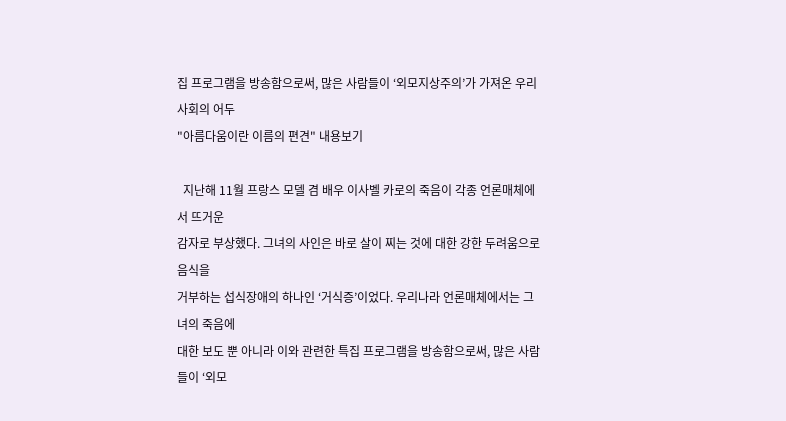집 프로그램을 방송함으로써, 많은 사람들이 ‘외모지상주의’가 가져온 우리 사회의 어두
"아름다움이란 이름의 편견" 내용보기

  지난해 11월 프랑스 모델 겸 배우 이사벨 카로의 죽음이 각종 언론매체에서 뜨거운
감자로 부상했다. 그녀의 사인은 바로 살이 찌는 것에 대한 강한 두려움으로 음식을
거부하는 섭식장애의 하나인 ‘거식증’이었다. 우리나라 언론매체에서는 그녀의 죽음에
대한 보도 뿐 아니라 이와 관련한 특집 프로그램을 방송함으로써, 많은 사람들이 ‘외모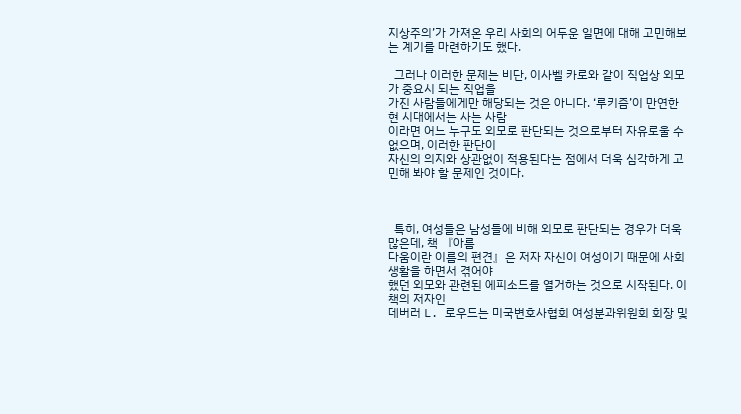지상주의’가 가져온 우리 사회의 어두운 일면에 대해 고민해보는 계기를 마련하기도 했다.

  그러나 이러한 문제는 비단, 이사벨 카로와 같이 직업상 외모가 중요시 되는 직업을
가진 사람들에게만 해당되는 것은 아니다. ‘루키즘’이 만연한 현 시대에서는 사는 사람
이라면 어느 누구도 외모로 판단되는 것으로부터 자유로울 수 없으며, 이러한 판단이
자신의 의지와 상관없이 적용된다는 점에서 더욱 심각하게 고민해 봐야 할 문제인 것이다.



  특히, 여성들은 남성들에 비해 외모로 판단되는 경우가 더욱 많은데, 책 『아름
다움이란 이름의 편견』은 저자 자신이 여성이기 때문에 사회생활을 하면서 겪어야
했던 외모와 관련된 에피소드를 열거하는 것으로 시작된다. 이 책의 저자인
데버러 L. 로우드는 미국변호사협회 여성분과위원회 회장 및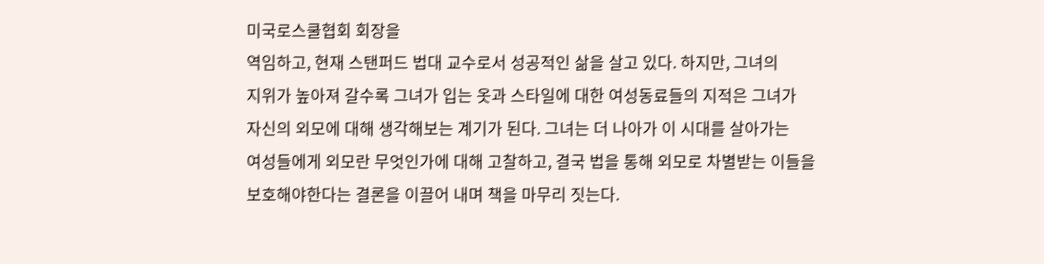미국로스쿨협회 회장을
역임하고, 현재 스탠퍼드 법대 교수로서 성공적인 삶을 살고 있다. 하지만, 그녀의
지위가 높아져 갈수록 그녀가 입는 옷과 스타일에 대한 여성동료들의 지적은 그녀가
자신의 외모에 대해 생각해보는 계기가 된다. 그녀는 더 나아가 이 시대를 살아가는
여성들에게 외모란 무엇인가에 대해 고찰하고, 결국 법을 통해 외모로 차별받는 이들을
보호해야한다는 결론을 이끌어 내며 책을 마무리 짓는다.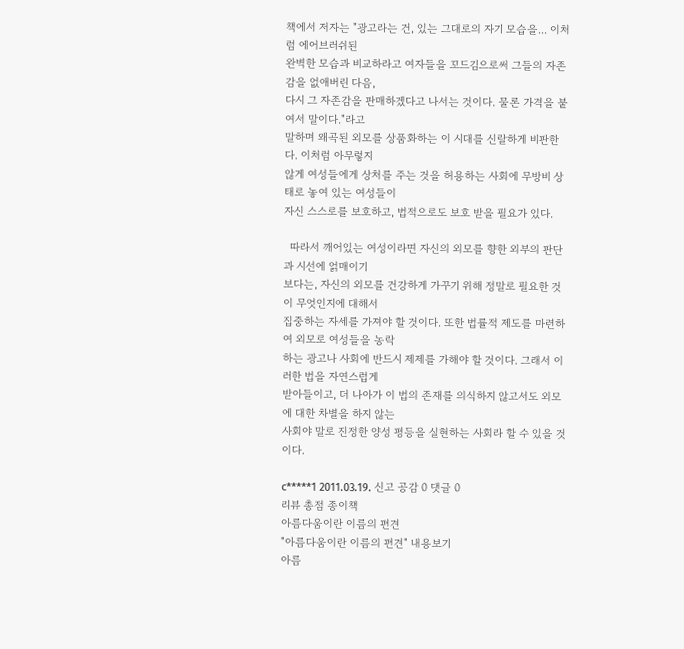책에서 저자는 "광고라는 건, 있는 그대로의 자기 모습을... 이처럼 에어브러쉬된
완벽한 모습과 비교하라고 여자들을 꼬드김으로써 그들의 자존감을 없애버린 다음,
다시 그 자존감을 판매하겠다고 나서는 것이다. 물론 가격을 붙여서 말이다."라고
말하며 왜곡된 외모를 상품화하는 이 시대를 신랄하게 비판한다. 이처럼 아무렇지
않게 여성들에게 상처를 주는 것을 허용하는 사회에 무방비 상태로 놓여 있는 여성들이
자신 스스로를 보호하고, 법적으로도 보호 받을 필요가 있다.

  따라서 깨어있는 여성이라면 자신의 외모를 향한 외부의 판단과 시선에 얽매이기
보다는, 자신의 외모를 건강하게 가꾸기 위해 정말로 필요한 것이 무엇인지에 대해서
집중하는 자세를 가져야 할 것이다. 또한 법률적 제도를 마련하여 외모로 여성들을 농락
하는 광고나 사회에 반드시 제제를 가해야 할 것이다. 그래서 이러한 법을 자연스럽게
받아들이고, 더 나아가 이 법의 존재를 의식하지 않고서도 외모에 대한 차별을 하지 않는
사회야 말로 진정한 양성 평등을 실현하는 사회라 할 수 있을 것이다.

c*****1 2011.03.19. 신고 공감 0 댓글 0
리뷰 총점 종이책
아름다움이란 이름의 편견
"아름다움이란 이름의 편견" 내용보기
아름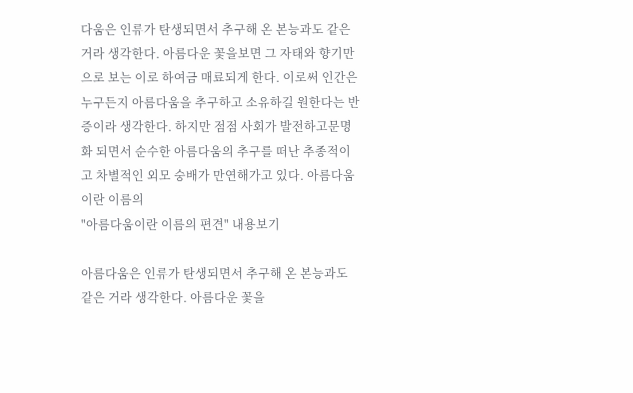다움은 인류가 탄생되면서 추구해 온 본능과도 같은 거라 생각한다. 아름다운 꽃을보면 그 자태와 향기만으로 보는 이로 하여금 매료되게 한다. 이로써 인간은 누구든지 아름다움을 추구하고 소유하길 원한다는 반증이라 생각한다. 하지만 점점 사회가 발전하고문명화 되면서 순수한 아름다움의 추구를 떠난 추종적이고 차별적인 외모 숭배가 만연해가고 있다. 아름다움이란 이름의
"아름다움이란 이름의 편견" 내용보기

아름다움은 인류가 탄생되면서 추구해 온 본능과도 같은 거라 생각한다. 아름다운 꽃을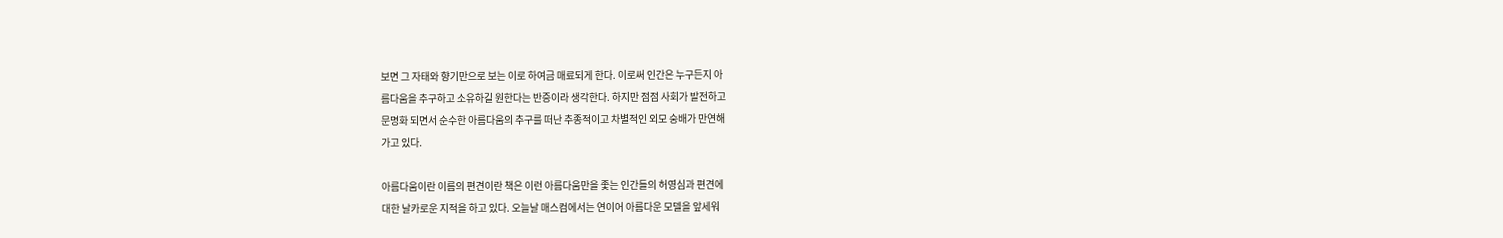보면 그 자태와 향기만으로 보는 이로 하여금 매료되게 한다. 이로써 인간은 누구든지 아
름다움을 추구하고 소유하길 원한다는 반증이라 생각한다. 하지만 점점 사회가 발전하고
문명화 되면서 순수한 아름다움의 추구를 떠난 추종적이고 차별적인 외모 숭배가 만연해
가고 있다.

아름다움이란 이름의 편견이란 책은 이런 아름다움만을 좇는 인간들의 허영심과 편견에
대한 날카로운 지적을 하고 있다. 오늘날 매스컴에서는 연이어 아름다운 모델을 앞세워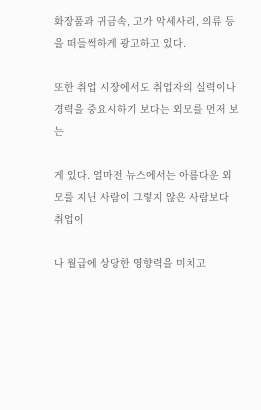화장품과 귀금속, 고가 악세사리, 의류 등을 떠들썩하게 광고하고 있다.

또한 취업 시장에서도 취업자의 실력이나 경력을 중요시하기 보다는 외모를 먼저 보는

게 있다. 얼마전 뉴스에서는 아름다운 외모를 지닌 사람이 그렇지 않은 사람보다 취업이

나 월급에 상당한 영향력을 미치고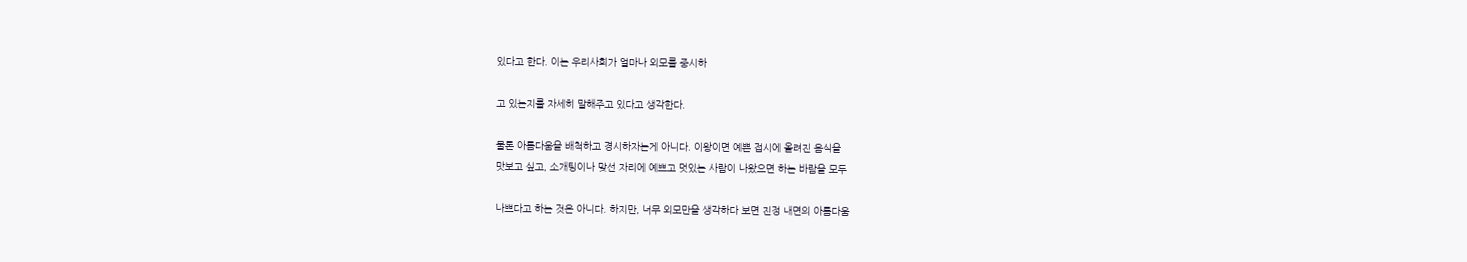있다고 한다. 이는 우리사회가 얼마나 외모를 중시하

고 있는지를 자세히 말해주고 있다고 생각한다.

물론 아름다움을 배척하고 경시하자는게 아니다. 이왕이면 예쁜 접시에 올려진 음식을
맛보고 싶고, 소개팅이나 맞선 자리에 예쁘고 멋있는 사람이 나왔으면 하는 바람을 모두

나쁘다고 하는 것은 아니다. 하지만, 너무 외모만을 생각하다 보면 진정 내면의 아름다움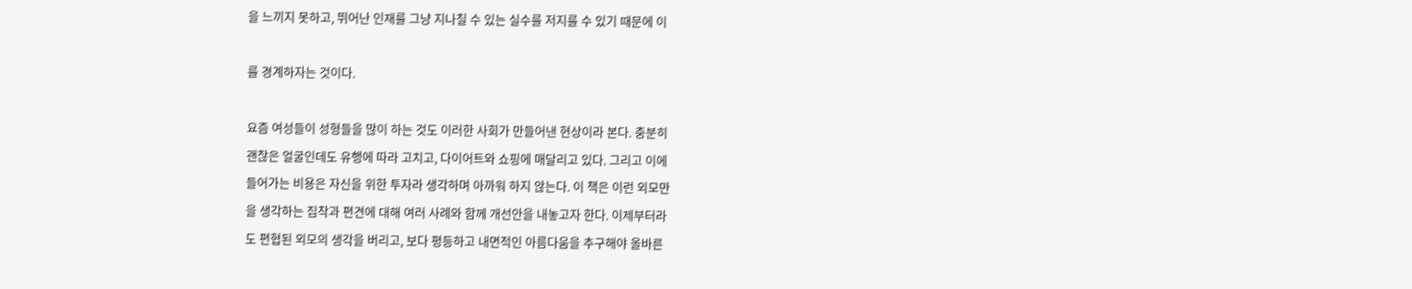을 느끼지 못하고, 뛰어난 인재를 그냥 지나칠 수 있는 실수를 저지를 수 있기 때문에 이

를 경계하자는 것이다.

요즘 여성들이 성형들을 많이 하는 것도 이러한 사회가 만들어낸 현상이라 본다. 충분히
괜찮은 얼굴인데도 유행에 따라 고치고, 다이어트와 쇼핑에 매달리고 있다. 그리고 이에
들어가는 비용은 자신을 위한 투자라 생각하며 아까워 하지 않는다. 이 책은 이런 외모만
을 생각하는 집착과 편견에 대해 여러 사례와 함께 개선안을 내놓고자 한다. 이제부터라
도 편협된 외모의 생각을 버리고, 보다 평등하고 내면적인 아름다움을 추구해야 올바른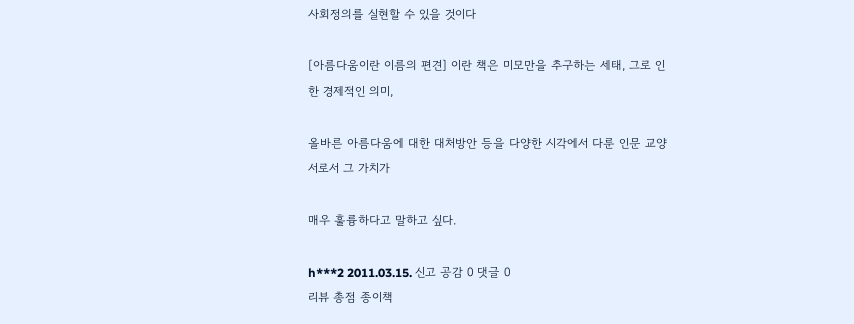사회정의를 실현할 수 있을 것이다

[아름다움이란 이름의 편견] 이란 책은 미모만을 추구하는 세태, 그로 인한 경제적인 의미,

올바른 아름다움에 대한 대처방안 등을 다양한 시각에서 다룬 인문 교양서로서 그 가치가

매우 훌륭하다고 말하고 싶다.

h***2 2011.03.15. 신고 공감 0 댓글 0
리뷰 총점 종이책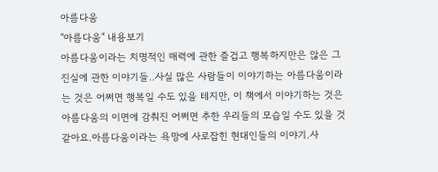아름다움
"아름다움" 내용보기
아름다움이라는 치명적인 매력에 관한 즐겁고 행복하지만은 않은 그 진실에 관한 이야기들..사실 많은 사람들이 이야기하는 아름다움이라는 것은 어쩌면 행복일 수도 있을 테지만, 이 책에서 이야기하는 것은 아름다움의 이면에 감춰진 어쩌면 추한 우리들의 모습일 수도 있을 것 같아요.아름다움이라는 욕망에 사로잡힌 현대인들의 이야기.사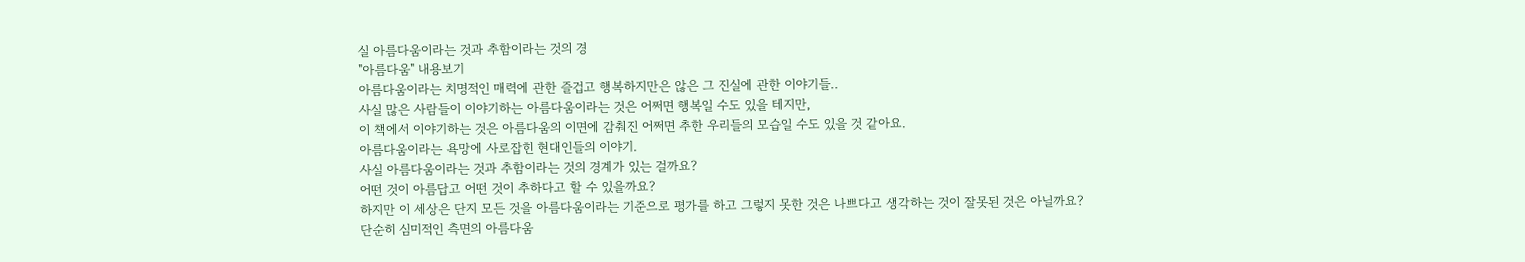실 아름다움이라는 것과 추함이라는 것의 경
"아름다움" 내용보기
아름다움이라는 치명적인 매력에 관한 즐겁고 행복하지만은 않은 그 진실에 관한 이야기들..
사실 많은 사람들이 이야기하는 아름다움이라는 것은 어쩌면 행복일 수도 있을 테지만,
이 책에서 이야기하는 것은 아름다움의 이면에 감춰진 어쩌면 추한 우리들의 모습일 수도 있을 것 같아요.
아름다움이라는 욕망에 사로잡힌 현대인들의 이야기.
사실 아름다움이라는 것과 추함이라는 것의 경계가 있는 걸까요?
어떤 것이 아름답고 어떤 것이 추하다고 할 수 있을까요?
하지만 이 세상은 단지 모든 것을 아름다움이라는 기준으로 평가를 하고 그렇지 못한 것은 나쁘다고 생각하는 것이 잘못된 것은 아닐까요?
단순히 심미적인 측면의 아름다움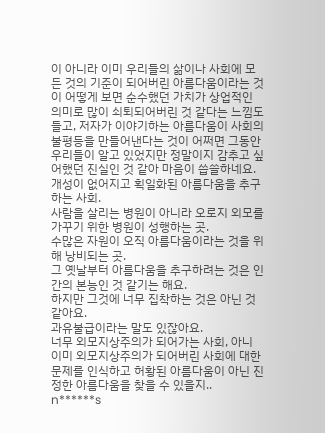이 아니라 이미 우리들의 삶이나 사회에 모든 것의 기준이 되어버린 아름다움이라는 것이 어떻게 보면 순수했던 가치가 상업적인 의미로 많이 쇠퇴되어버린 것 같다는 느낌도 들고, 저자가 이야기하는 아름다움이 사회의 불평등을 만들어낸다는 것이 어쩌면 그동안 우리들이 알고 있었지만 정말이지 감추고 싶어했던 진실인 것 같아 마음이 씁쓸하네요.
개성이 없어지고 획일화된 아름다움을 추구하는 사회.
사람을 살리는 병원이 아니라 오로지 외모를 가꾸기 위한 병원이 성행하는 곳.
수많은 자원이 오직 아름다움이라는 것을 위해 낭비되는 곳.
그 옛날부터 아름다움을 추구하려는 것은 인간의 본능인 것 같기는 해요.
하지만 그것에 너무 집착하는 것은 아닌 것 같아요.
과유불급이라는 말도 있잖아요.
너무 외모지상주의가 되어가는 사회, 아니 이미 외모지상주의가 되어버린 사회에 대한 문제를 인식하고 허황된 아름다움이 아닌 진정한 아름다움을 찾을 수 있을지..
n******s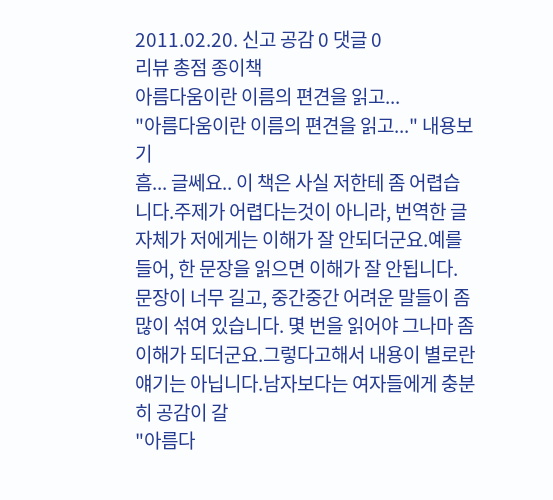2011.02.20. 신고 공감 0 댓글 0
리뷰 총점 종이책
아름다움이란 이름의 편견을 읽고...
"아름다움이란 이름의 편견을 읽고..." 내용보기
흠... 글쎄요.. 이 책은 사실 저한테 좀 어렵습니다.주제가 어렵다는것이 아니라, 번역한 글 자체가 저에게는 이해가 잘 안되더군요.예를 들어, 한 문장을 읽으면 이해가 잘 안됩니다. 문장이 너무 길고, 중간중간 어려운 말들이 좀 많이 섞여 있습니다. 몇 번을 읽어야 그나마 좀 이해가 되더군요.그렇다고해서 내용이 별로란 얘기는 아닙니다.남자보다는 여자들에게 충분히 공감이 갈
"아름다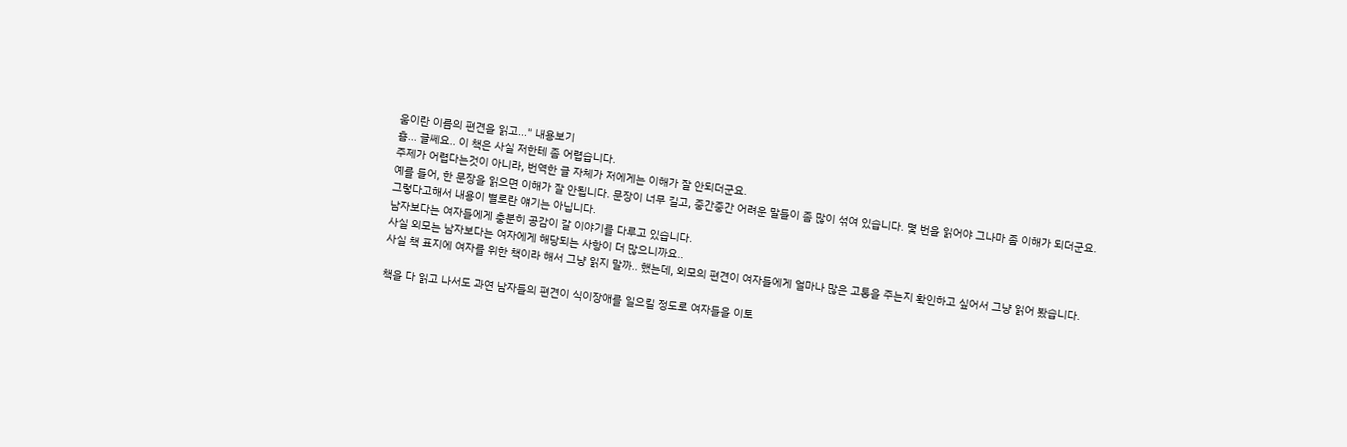움이란 이름의 편견을 읽고..." 내용보기
흠... 글쎄요.. 이 책은 사실 저한테 좀 어렵습니다.
주제가 어렵다는것이 아니라, 번역한 글 자체가 저에게는 이해가 잘 안되더군요.
예를 들어, 한 문장을 읽으면 이해가 잘 안됩니다. 문장이 너무 길고, 중간중간 어려운 말들이 좀 많이 섞여 있습니다. 몇 번을 읽어야 그나마 좀 이해가 되더군요.
그렇다고해서 내용이 별로란 얘기는 아닙니다.
남자보다는 여자들에게 충분히 공감이 갈 이야기를 다루고 있습니다.
사실 외모는 남자보다는 여자에게 해당되는 사항이 더 많으니까요..
사실 책 표지에 여자를 위한 책이라 해서 그냥 읽지 말까.. 했는데, 외모의 편견이 여자들에게 얼마나 많은 고통을 주는지 확인하고 싶어서 그냥 읽어 봤습니다.

책을 다 읽고 나서도 과연 남자들의 편견이 식이장애를 일으킬 정도로 여자들을 이토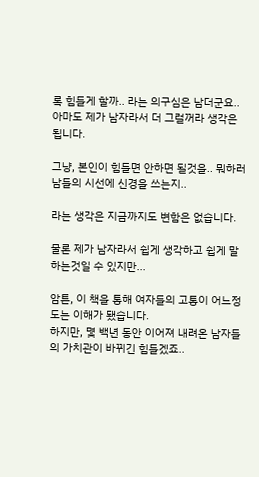록 힘들게 할까.. 라는 의구심은 남더군요.. 아마도 제가 남자라서 더 그럴꺼라 생각은 됩니다.

그냥, 본인이 힘들면 안하면 될것을.. 뭐하러 남들의 시선에 신경을 쓰는지..

라는 생각은 지금까지도 변함은 없습니다.

물론 제가 남자라서 쉽게 생각하고 쉽게 말하는것일 수 있지만...

암튼, 이 책을 통해 여자들의 고통이 어느정도는 이해가 됐습니다.
하지만, 몇 백년 동안 이어져 내려온 남자들의 가치관이 바뀌긴 힘들겠죠..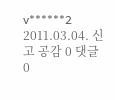v******2 2011.03.04. 신고 공감 0 댓글 0